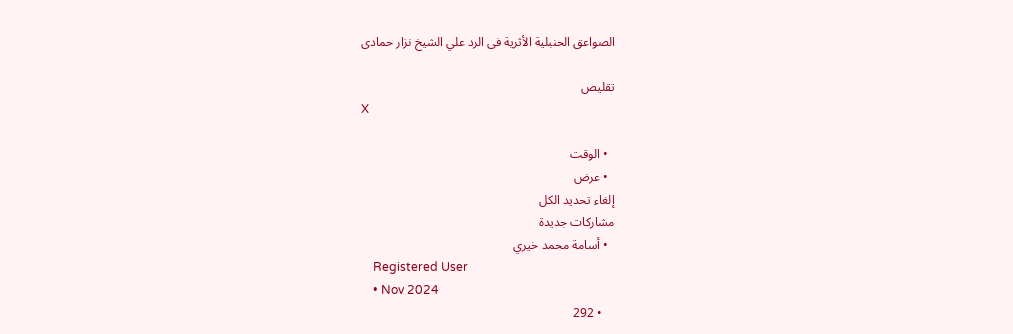الصواعق الحنبلية الأثرية فى الرد علي الشيخ نزار حمادى

تقليص
X

  • الوقت
  • عرض
إلغاء تحديد الكل
مشاركات جديدة
  • أسامة محمد خيري
    Registered User
    • Nov 2024
    • 292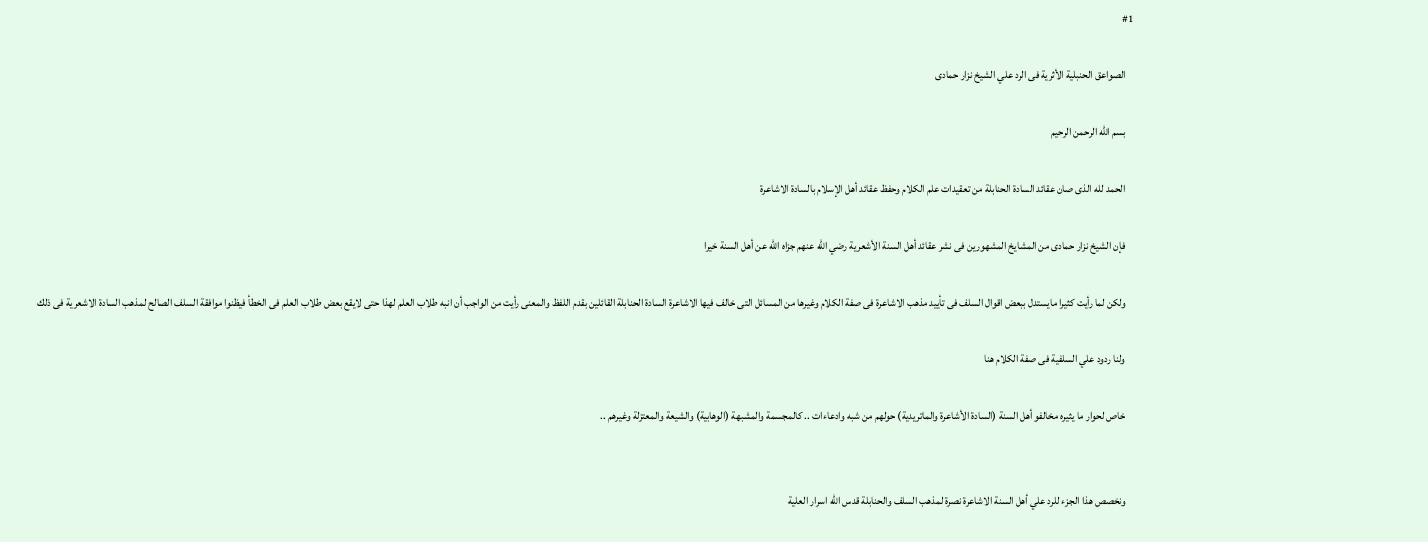#1

    الصواعق الحنبلية الأثرية فى الرد علي الشيخ نزار حمادى

    بسم الله الرحمن الرحيم

    الحمد لله الذى صان عقائد السادة الحنابلة من تعقيدات علم الكلام وحفظ عقائد أهل الإسلام بالسادة الاشاعرة

    فإن الشيخ نزار حمادى من المشايخ المشهورين فى نشر عقائد أهل السنة الأشعرية رضي الله عنهم جزاه الله عن أهل السنة خيرا

    ولكن لما رأيت كثيرا مايستدل ببعض اقوال السلف فى تأييد مذهب الاشاعرة فى صفة الكلام وغيرها من المسائل التى خالف فيها الاشاعرة السادة الحنابلة القائلين بقدم اللفظ والمعنى رأيت من الواجب أن انبه طلاب العلم لهذا حتى لايقع بعض طلاب العلم فى الخطأ فيظنوا موافقة السلف الصالح لمذهب السادة الاشعرية فى ذلك

    ولنا ردود علي السلفية فى صفة الكلام هنا

    خاص لحوار ما يثيره مخالفو أهل السنة (السادة الأشاعرة والماتريدية) حولهم من شبه وادعاءات .. كالمجسمة والمشبهة (الوهابية) والشيعة والمعتزلة وغيرهم ..


    ونخصص هذا الجزء للرد علي أهل السنة الاشاعرة نصرة لمذهب السلف والحنابلة قدس الله اسرار العلية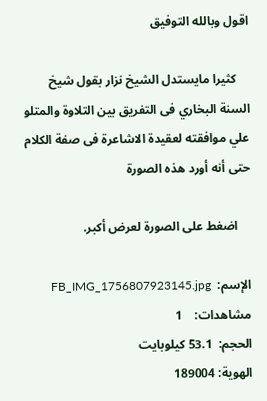اقول وبالله التوفيق

    كثيرا مايستدل الشيخ نزار بقول شيخ السنة البخاري فى التفريق بين التلاوة والمتلو علي موافقته لعقيدة الاشاعرة فى صفة الكلام حتى أنه أورد هذه الصورة

    اضغط على الصورة لعرض أكبر.

الإسم:  FB_IMG_1756807923145.jpg
مشاهدات:    1
الحجم:  53.1 كيلوبايت
الهوية: 189004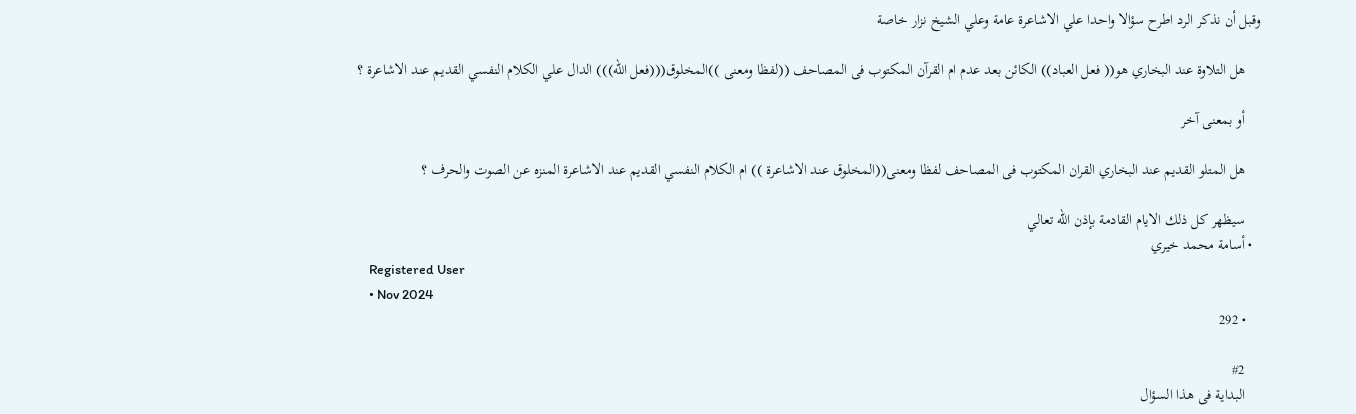وقبل أن نذكر الرد اطرح سؤالا واحدا علي الاشاعرة عامة وعلي الشيخ نزار خاصة

    هل التلاوة عند البخاري هو(( فعل العباد)) الكائن بعد عدم ام القرآن المكتوب فى المصاحف ((لفظا ومعنى ))المخلوق(((فعل الله))) الدال علي الكلام النفسي القديم عند الاشاعرة ؟

    أو بمعنى آخر

    هل المتلو القديم عند البخاري القران المكتوب فى المصاحف لفظا ومعنى((المخلوق عند الاشاعرة )) ام الكلام النفسي القديم عند الاشاعرة المنزه عن الصوت والحرف ؟

    سيظهر كل ذلك الايام القادمة بإذن الله تعالي
  • أسامة محمد خيري
    Registered User
    • Nov 2024
    • 292

    #2
    البداية فى هذا السؤال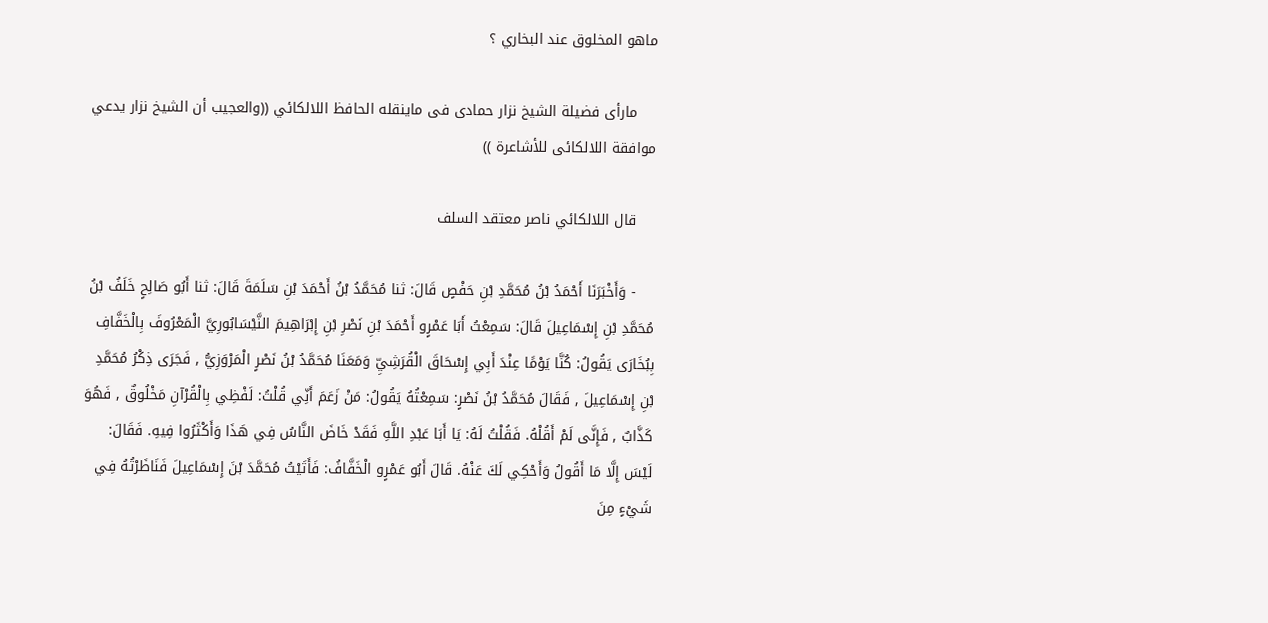ماهو المخلوق عند البخاري ؟

    مارأى فضيلة الشيخ نزار حمادى فى ماينقله الحافظ اللالكائي ((والعجيب أن الشيخ نزار يدعي موافقة اللالكائى للأشاعرة ))

    قال اللالكائي ناصر معتقد السلف

    - وَأَخْبَرَنَا أَحْمَدُ بْنُ مُحَمَّدِ بْنِ حَفْصٍ قَالَ: ثنا مُحَمَّدُ بْنُ أَحْمَدَ بْنِ سَلَمَةَ قَالَ: ثنا أَبُو صَالِحٍ خَلَفُ بْنُ مُحَمَّدِ بْنِ إِسْمَاعِيلَ قَالَ: سَمِعْتُ أَبَا عَمْرٍو أَحْمَدَ بْنِ نَصْرِ بْنِ إِبْرَاهِيمَ النَّيْسَابُورِيَّ الْمَعْرُوفَ بِالْخَفَّافِ بِبُخَارَى يَقُولُ: كُنَّا يَوْمًا عِنْدَ أَبِي إِسْحَاقَ الْقُرَشِيِّ وَمَعَنَا مُحَمَّدُ بْنُ نَصْرٍ الْمَرْوَزِيُّ , فَجَرَى ذِكْرُ مُحَمَّدِ بْنِ إِسْمَاعِيلَ , فَقَالَ مُحَمَّدُ بْنُ نَصْرٍ: سَمِعْتُهُ يَقُولُ: مَنْ زَعَمَ أَنِّي قُلْتُ: لَفْظِي بِالْقُرْآنِ مَخْلُوقٌ , فَهُوَ كَذَّابٌ , فَإِنَّى لَمْ أَقُلْهُ. فَقُلْتُ لَهُ: يَا أَبَا عَبْدِ اللَّهِ فَقَدْ خَاضَ النَّاسُ فِي هَذَا وَأَكْثَرُوا فِيهِ. فَقَالَ: لَيْسَ إِلَّا مَا أَقُولُ وَأَحْكِي لَكَ عَنْهُ. قَالَ أَبُو عَمْرٍو الْخَفَّافُ: فَأَتَيْتُ مُحَمَّدَ بْنَ إِسْمَاعِيلَ فَنَاظَرْتُهُ فِي شَيْءٍ مِنَ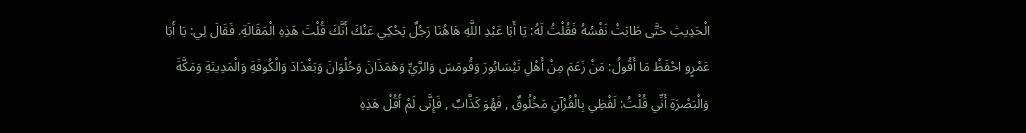الْحَدِيثِ حَتَّى طَابَتْ نَفْسُهُ فَقُلْتُ لَهُ: يَا أَبَا عَبْدِ اللَّهِ هَاهُنَا رَجُلٌ يَحْكِي عَنْكَ أَنَّكَ قُلْتَ هَذِهِ الْمَقَالَةِ. فَقَالَ لِي: يَا أَبَا عَمْرٍو احْفَظْ مَا أَقُولُ: مَنْ زَعَمَ مِنْ أَهْلِ نَيْسَابُورَ وَقُومَسَ وَالرَّيِّ وَهَمَذَانَ وَحُلْوَانَ وَبَغْدَادَ وَالْكُوفَةِ وَالْمَدِينَةِ وَمَكَّةَ وَالْبَصْرَةِ أَنِّي قُلْتُ: لَفْظِي بِالْقُرْآنِ مَخْلُوقٌ , فَهُوَ كَذَّابٌ , فَإِنَّى لَمْ أَقُلْ هَذِهِ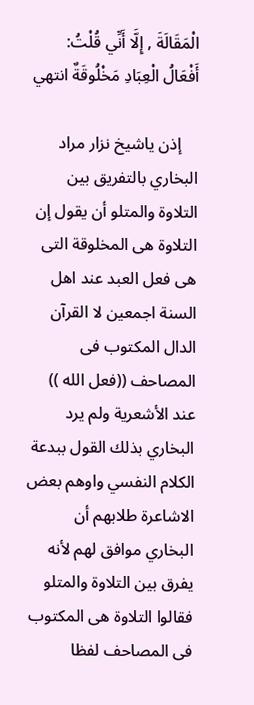الْمَقَالَةَ , إِلَّا أَنِّي قُلْتُ: أَفْعَالُ الْعِبَادِ مَخْلُوقَةٌ انتهي

    إذن ياشيخ نزار مراد البخاري بالتفريق بين التلاوة والمتلو أن يقول إن التلاوة هى المخلوقة التى هى فعل العبد عند اهل السنة اجمعين لا القرآن الدال المكتوب فى المصاحف ((فعل الله )) عند الأشعرية ولم يرد البخاري بذلك القول ببدعة الكلام النفسي واوهم بعض الاشاعرة طلابهم أن البخاري موافق لهم لأنه يفرق بين التلاوة والمتلو فقالوا التلاوة هى المكتوب فى المصاحف لفظا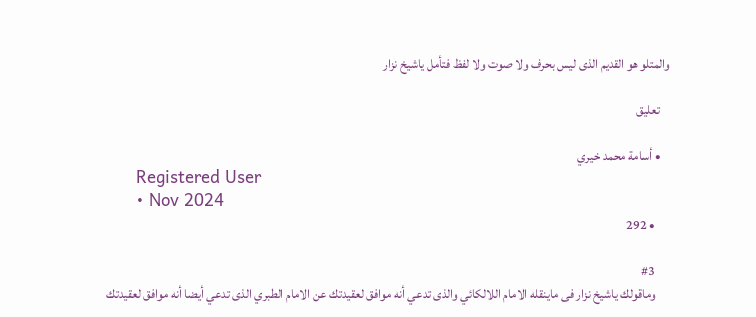والمتلو هو القديم الذى ليس بحرف ولا صوت ولا لفظ فتأمل ياشيخ نزار

    تعليق

    • أسامة محمد خيري
      Registered User
      • Nov 2024
      • 292

      #3
      وماقولك ياشيخ نزار فى ماينقله الامام اللالكائي والذى تدعي أنه موافق لعقيدتك عن الامام الطبري الذى تدعي أيضا أنه موافق لعقيدتك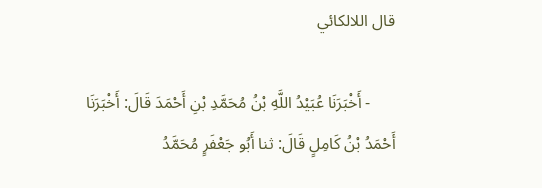قال اللالكائي

      - أَخْبَرَنَا عُبَيْدُ اللَّهِ بْنُ مُحَمَّدِ بْنِ أَحْمَدَ قَالَ: أَخْبَرَنَا أَحْمَدُ بْنُ كَامِلٍ قَالَ: ثنا أَبُو جَعْفَرٍ مُحَمَّدُ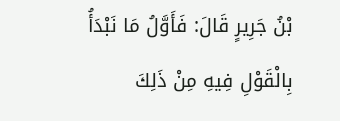بْنُ جَرِيرٍ قَالَ: فَأَوَّلُ مَا نَبْدَأُ بِالْقَوْلِ فِيهِ مِنْ ذَلِكَ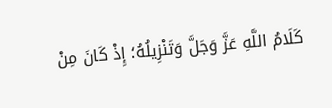كَلَامُ اللَّهِ عَزَّ وَجَلَّ وَتَنْزِيلُهُ؛ إِذْ كَانَ مِنْ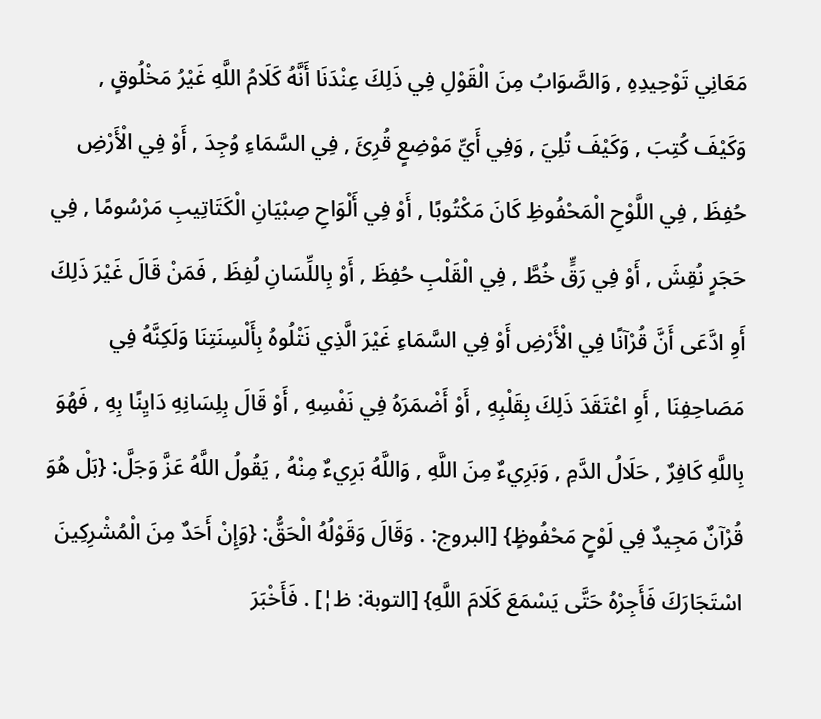مَعَانِي تَوْحِيدِهِ , وَالصَّوَابُ مِنَ الْقَوْلِ فِي ذَلِكَ عِنْدَنَا أَنَّهُ كَلَامُ اللَّهِ غَيْرُ مَخْلُوقٍ , وَكَيْفَ كُتِبَ , وَكَيْفَ تُلِيَ , وَفِي أَيِّ مَوْضِعٍ قُرِئَ , فِي السَّمَاءِ وُجِدَ , أَوْ فِي الْأَرْضِ حُفِظَ , فِي اللَّوْحِ الْمَحْفُوظِ كَانَ مَكْتُوبًا , أَوْ فِي أَلْوَاحِ صِبْيَانِ الْكَتَاتِيبِ مَرْسُومًا , فِي حَجَرٍ نُقِشَ , أَوْ فِي رَقٍّ خُطَّ , فِي الْقَلْبِ حُفِظَ , أَوْ بِاللِّسَانِ لُفِظَ , فَمَنْ قَالَ غَيْرَ ذَلِكَ أَوِ ادَّعَى أَنَّ قُرْآنًا فِي الْأَرْضِ أَوْ فِي السَّمَاءِ غَيْرَ الَّذِي نَتْلُوهُ بِأَلْسِنَتِنَا وَلَكِنَّهُ فِي مَصَاحِفِنَا , أَوِ اعْتَقَدَ ذَلِكَ بِقَلْبِهِ , أَوْ أَضْمَرَهُ فِي نَفْسِهِ , أَوْ قَالَ بِلِسَانِهِ دَايِنًا بِهِ , فَهُوَ بِاللَّهِ كَافِرٌ , حَلَالُ الدَّمِ , وَبَرِيءٌ مِنَ اللَّهِ , وَاللَّهُ بَرِيءٌ مِنْهُ , يَقُولُ اللَّهُ عَزَّ وَجَلَّ: {بَلْ هُوَ قُرْآنٌ مَجِيدٌ فِي لَوْحٍ مَحْفُوظٍ} [البروج: . وَقَالَ وَقَوْلُهُ الْحَقُّ: {وَإِنْ أَحَدٌ مِنَ الْمُشْرِكِينَ اسْتَجَارَكَ فَأَجِرْهُ حَتَّى يَسْمَعَ كَلَامَ اللَّهِ} [التوبة: ظ¦] . فَأَخْبَرَ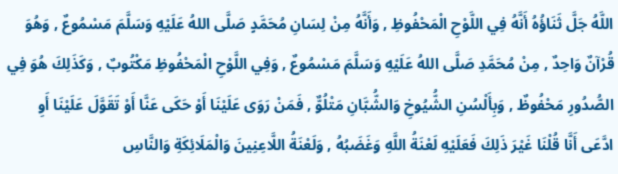اللَّهُ جَلَّ ثَنَاؤُهُ أَنَّهُ فِي اللَّوْحِ الْمَحْفُوظِ , وَأَنَّهُ مِنْ لِسَانِ مُحَمَّدٍ صَلَّى اللهُ عَلَيْهِ وَسَلَّمَ مَسْمُوعٌ , وَهُوَ قُرْآنٌ وَاحِدٌ , مِنْ مُحَمَّدِ صَلَّى اللهُ عَلَيْهِ وَسَلَّمَ مَسْمُوعٌ , وَفِي اللَّوْحِ الْمَحْفُوظِ مَكْتُوبٌ , وَكَذَلِكَ هُوَ فِي الصُّدُورِ مَحْفُوظٌ , وَبِأَلْسُنِ الشُّيُوخِ وَالشُّبَّانِ مَتْلُوٌّ , فَمَنْ رَوَى عَلَيْنَا أَوْ حَكَى عَنَّا أَوْ تَقَوَّلَ عَلَيْنَا أَوِ ادَّعَى أَنَّا قُلْنَا غَيْرَ ذَلِكَ فَعَلَيْهِ لَعْنَةُ اللَّهِ وَغَضَبُهُ , وَلَعْنَةُ اللَّاعِنِينَ وَالْمَلَائِكَةِ وَالنَّاسِ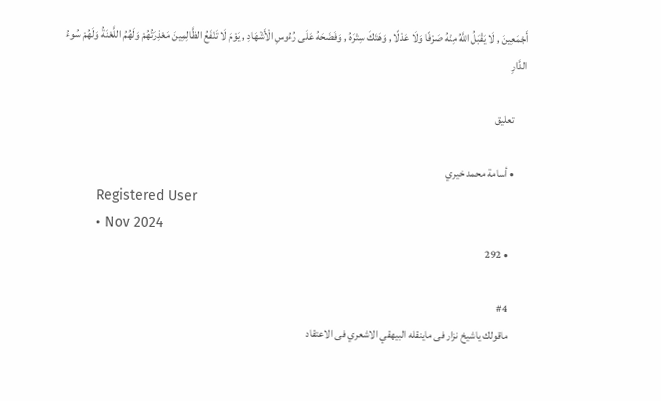أَجْمَعِينَ , لَا يَقْبَلُ اللَّهُ مِنْهُ صَرْفًا وَلَا عَدْلًا , وَهَتَكَ سِتْرَهُ , وَفَضَحَهُ عَلَى رُءُوسِ الْأَشْهَادِ , يَوْمَ لَا تَنْفَعُ الظَّالِمِينَ مَعْذِرَتُهُمْ وَلَهُمُ اللَّعْنَةُ وَلَهُمْ سُوءُ الدَّارِ

      تعليق

      • أسامة محمد خيري
        Registered User
        • Nov 2024
        • 292

        #4
        ماقولك ياشيخ نزار فى ماينقله البيهقي الاشعري فى الاعتقاد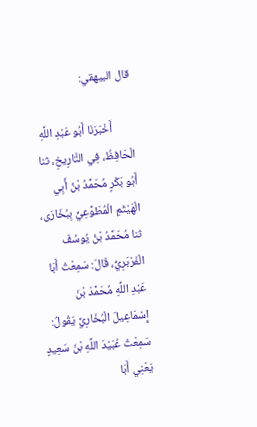قال البيهقي:

        أَخْبَرَنَا أَبُو عَبْدِ اللَّهِ الْحَافِظُ، فِي التَّارِيخِ، ثنا أَبُو بَكْرٍ مُحَمَّدُ بْنُ أَبِي الْهَيْثَمِ الْمُطَوَّعِيُّ بِبُخَارَى، ثنا مُحَمَّدُ بْنُ يُوسُفَ الْفَرْبَرِيُّ، قَالَ: سَمِعْتُ أَبَا عَبْدِ اللَّهِ مُحَمَّدَ بْنَ إِسْمَاعِيلَ الْبُخَارِيَّ يَقُولُ: سَمِعْتُ عُبَيْدَ اللَّهِ بْنَ سَعِيدٍ يَعْنِي أَبَا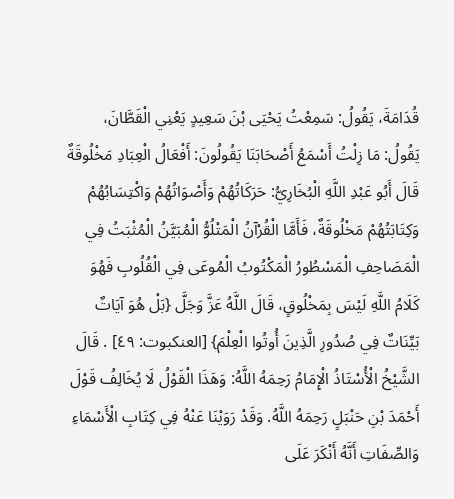قُدَامَةَ، يَقُولُ: سَمِعْتُ يَحْيَى بْنَ سَعِيدٍ يَعْنِي الْقَطَّانَ، يَقُولُ: مَا زِلْتُ أَسْمَعُ أَصْحَابَنَا يَقُولُونَ: أَفْعَالُ الْعِبَادِ مَخْلُوقَةٌ قَالَ أَبُو عَبْدِ اللَّهِ الْبُخَارِيُّ: حَرَكَاتُهُمْ وَأَصْوَاتُهُمْ وَاكْتِسَابُهُمْ وَكِتَابَتُهُمْ مَخْلُوقَةٌ، فَأَمَّا الْقُرْآنُ الْمَتْلُوُّ الْمُبَيَّنُ الْمُثْبَتُ فِي الْمَصَاحِفِ الْمَسْطُورُ الْمَكْتُوبُ الْمُوعَى فِي الْقُلُوبِ فَهُوَ كَلَامُ اللَّهِ لَيْسَ بِمَخْلُوقٍ، قَالَ اللَّهُ عَزَّ وَجَلَّ {بَلْ هُوَ آيَاتٌ بَيِّنَاتٌ فِي صُدُورِ الَّذِينَ أُوتُوا الْعِلْمَ} [العنكبوت: ٤٩] . قَالَ الشَّيْخُ الْأُسْتَاذُ الْإِمَامُ رَحِمَهُ اللَّهُ: وَهَذَا الْقَوْلُ لَا يُخَالِفُ قَوْلَ أَحْمَدَ بْنِ حَنْبَلٍ رَحِمَهُ اللَّهُ. وَقَدْ رَوَيْنَا عَنْهُ فِي كِتَابِ الْأَسْمَاءِ وَالصِّفَاتِ أَنَّهُ أَنْكَرَ عَلَى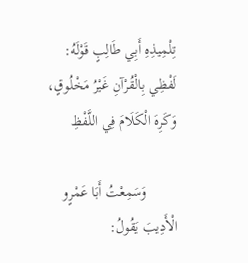تِلْمِيذِهِ أَبِي طَالِبٍ قَوْلَهُ: لَفْظِي بِالْقُرْآنِ غَيْرُ مَخْلُوقٍ، وَكَرِهَ الْكَلَامَ فِي اللَّفْظِ

        وَسَمِعْتُ أَبَا عَمْرٍو الْأَدِيبَ يَقُولُ: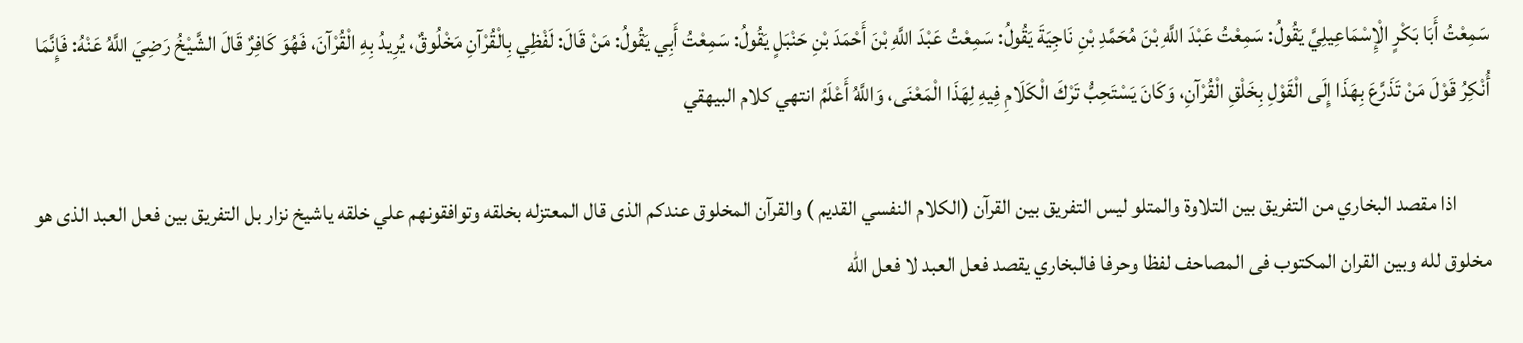سَمِعْتُ أَبَا بَكْرٍ الْإِسْمَاعِيلِيَّ يَقُولُ: سَمِعْتُ عَبْدَ اللَّهِ بْنَ مُحَمَّدِ بْنِ نَاجِيَةَ يَقُولُ: سَمِعْتُ عَبْدَ اللَّهِ بْنَ أَحْمَدَ بْنِ حَنْبَلٍ يَقُولُ: سَمِعْتُ أَبِي يَقُولُ: مَنْ قَالَ: لَفْظِي بِالْقُرْآنِ مَخْلُوقٌ، يُرِيدُ بِهِ الْقُرْآنَ، فَهُوَ كَافِرٌ قَالَ الشَّيْخُ رَضِيَ اللَّهُ عَنْهُ: فَإِنَّمَا أُنْكِرُ قَوْلَ مَنْ تَذَرَّعَ بِهَذَا إِلَى الْقَوْلِ بِخَلْقِ الْقُرْآنِ، وَكَانَ يَسْتَحِبُّ تَرْكَ الْكَلَامِ فِيهِ لِهَذَا الْمَعْنَى، وَاللَّهُ أَعْلَمُ انتهي كلام البيهقي

        اذا مقصد البخاري من التفريق بين التلاوة والمتلو ليس التفريق بين القرآن (الكلام النفسي القديم ) والقرآن المخلوق عندكم الذى قال المعتزله بخلقه وتوافقونهم علي خلقه ياشيخ نزار بل التفريق بين فعل العبد الذى هو مخلوق لله وبين القران المكتوب فى المصاحف لفظا وحرفا فالبخاري يقصد فعل العبد لا فعل الله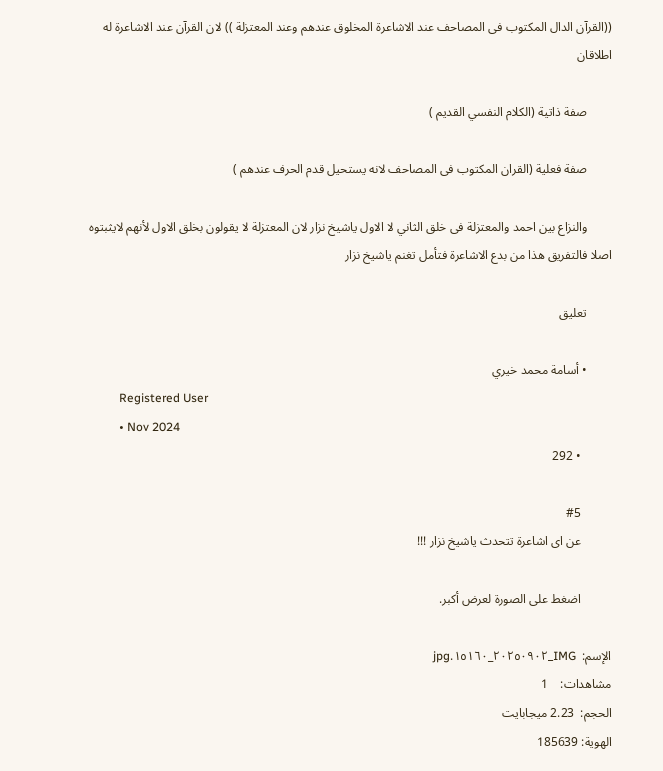((القرآن الدال المكتوب فى المصاحف عند الاشاعرة المخلوق عندهم وعند المعتزلة )) لان القرآن عند الاشاعرة له اطلاقان

        صفة ذاتية (الكلام النفسي القديم )

        صفة فعلية (القران المكتوب فى المصاحف لانه يستحيل قدم الحرف عندهم )

        والنزاع بين احمد والمعتزلة فى خلق الثاني لا الاول ياشيخ نزار لان المعتزلة لا يقولون بخلق الاول لأنهم لايثبتوه اصلا فالتفريق هذا من بدع الاشاعرة فتأمل تغنم ياشيخ نزار

        تعليق

        • أسامة محمد خيري
          Registered User
          • Nov 2024
          • 292

          #5
          عن اى اشاعرة تتحدث ياشيخ نزار !!!

          اضغط على الصورة لعرض أكبر.

الإسم:  IMG_٢٠٢٥٠٩٠٢_١٥١٦٠.jpg
مشاهدات:    1
الحجم:  2.23 ميجابايت
الهوية: 185639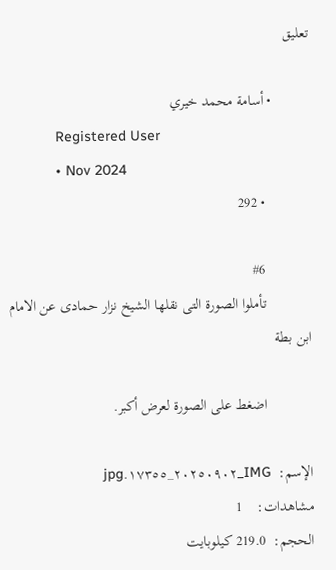تعليق

          • أسامة محمد خيري
            Registered User
            • Nov 2024
            • 292

            #6
            تأملوا الصورة التى نقلها الشيخ نزار حمادى عن الامام ابن بطة

            اضغط على الصورة لعرض أكبر.

الإسم:  IMG_٢٠٢٥٠٩٠٢_١٧٣٥٥.jpg
مشاهدات:    1
الحجم:  219.0 كيلوبايت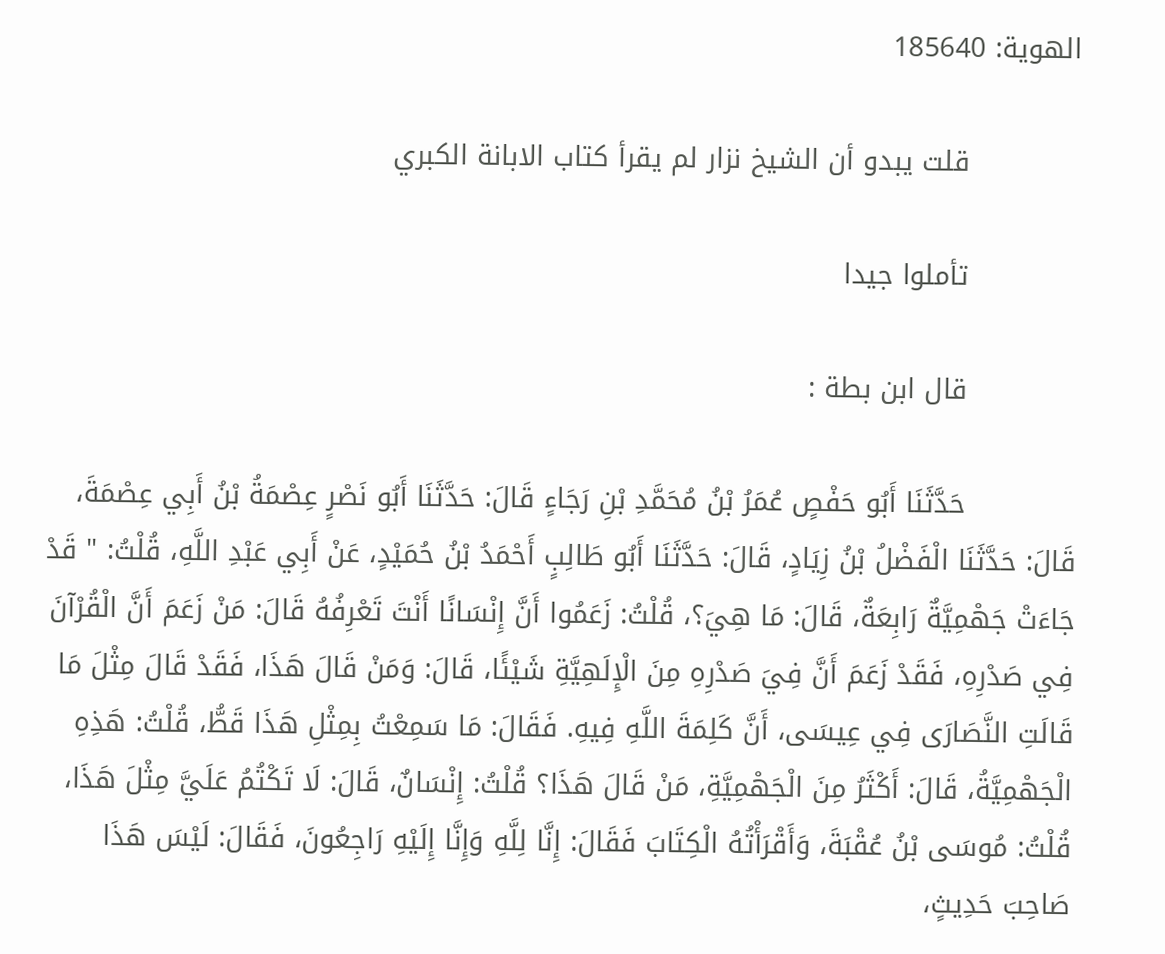الهوية: 185640

            قلت يبدو أن الشيخ نزار لم يقرأ كتاب الابانة الكبري

            تأملوا جيدا

            قال ابن بطة :

            حَدَّثَنَا أَبُو حَفْصٍ عُمَرُ بْنُ مُحَمَّدِ بْنِ رَجَاءٍ قَالَ: حَدَّثَنَا أَبُو نَصْرٍ عِصْمَةُ بْنُ أَبِي عِصْمَةَ، قَالَ: حَدَّثَنَا الْفَضْلُ بْنُ زِيَادٍ، قَالَ: حَدَّثَنَا أَبُو طَالِبٍ أَحْمَدُ بْنُ حُمَيْدٍ، عَنْ أَبِي عَبْدِ اللَّهِ، قُلْتُ: " قَدْ جَاءَتْ جَهْمِيَّةٌ رَابِعَةٌ، قَالَ: مَا هِيَ؟، قُلْتُ: زَعَمُوا أَنَّ إِنْسَانًا أَنْتَ تَعْرِفُهُ قَالَ: مَنْ زَعَمَ أَنَّ الْقُرْآنَ فِي صَدْرِهِ، فَقَدْ زَعَمَ أَنَّ فِيَ صَدْرِهِ مِنَ الْإِلَهِيَّةِ شَيْئًا، قَالَ: وَمَنْ قَالَ هَذَا، فَقَدْ قَالَ مِثْلَ مَا قَالَتِ النَّصَارَى فِي عِيسَى، أَنَّ كَلِمَةَ اللَّهِ فِيهِ. فَقَالَ: مَا سَمِعْتُ بِمِثْلِ هَذَا قَطُّ، قُلْتُ: هَذِهِ الْجَهْمِيَّةُ، قَالَ: أَكْثَرُ مِنَ الْجَهْمِيَّةِ، مَنْ قَالَ هَذَا؟ قُلْتُ: إِنْسَانٌ، قَالَ: لَا تَكْتُمُ عَلَيَّ مِثْلَ هَذَا، قُلْتُ: مُوسَى بْنُ عُقْبَةَ، وَأَقْرَأْتُهُ الْكِتَابَ فَقَالَ: إِنَّا لِلَّهِ وَإِنَّا إِلَيْهِ رَاجِعُونَ، فَقَالَ: لَيْسَ هَذَا صَاحِبَ حَدِيثٍ،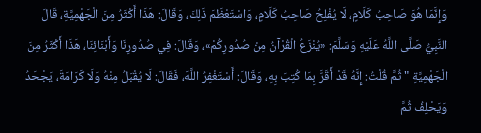وَإِنَّمَا هُوَ صَاحِبُ كَلَامٍ، لَا يُفْلِحُ صَاحِبُ كَلَامٍ، وَاسْتَعْظَمَ ذَلِكَ، وَقَالَ: هَذَا أَكْثَرُ مِنَ الْجَهْمِيَّةِ، قَالَ النَّبِيُّ صَلَّى اللَّهُ عَلَيْهِ وَسَلَّمَ: «يُنْزَعُ الْقُرْآنُ مِنْ صُدُورِكُمْ»، وَقَالَ: فِي صُدُورِنَا وَأَبْنَائِنَا، هَذَا أَكْثَرُ مِنَ الْجَهْمِيَّةِ " ثُمَّ قُلْتُ: إِنَّهُ قَدْ أَقَرَّ بِمَا كُتِبَ بِهِ، وَقَالَ: أَسْتَغْفِرُ اللَّهَ، فَقَالَ: لَا يُقْبَلُ مِنْهُ وَلَا كَرَامَةَ، يَجْحَدُ وَيَحْلِفُ ثُمَّ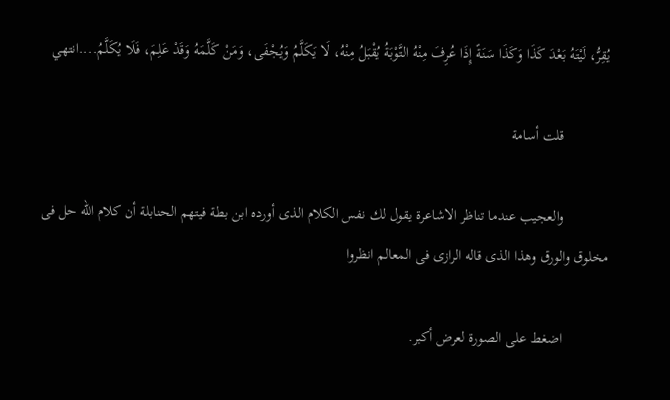يُقِرُّ، لَيْتَهُ بَعْدَ كَذَا وَكَذَا سَنَةً إِذَا عُرِفَ مِنْهُ التَّوْبَةُ يُقْبَلُ مِنْهُ، لَا يَكَلَّمُ وَيُجْفَى، وَمَنْ كَلَّمَهُ وَقَدْ عَلِمَ، فَلَا يُكَلَّمُ....انتهي

            قلت أسامة

            والعجيب عندما تناظر الاشاعرة يقول لك نفس الكلام الذى أورده ابن بطة فيتهم الحنابلة أن كلام الله حل فى مخلوق والورق وهذا الذى قاله الرازى فى المعالم انظروا

            اضغط على الصورة لعرض أكبر.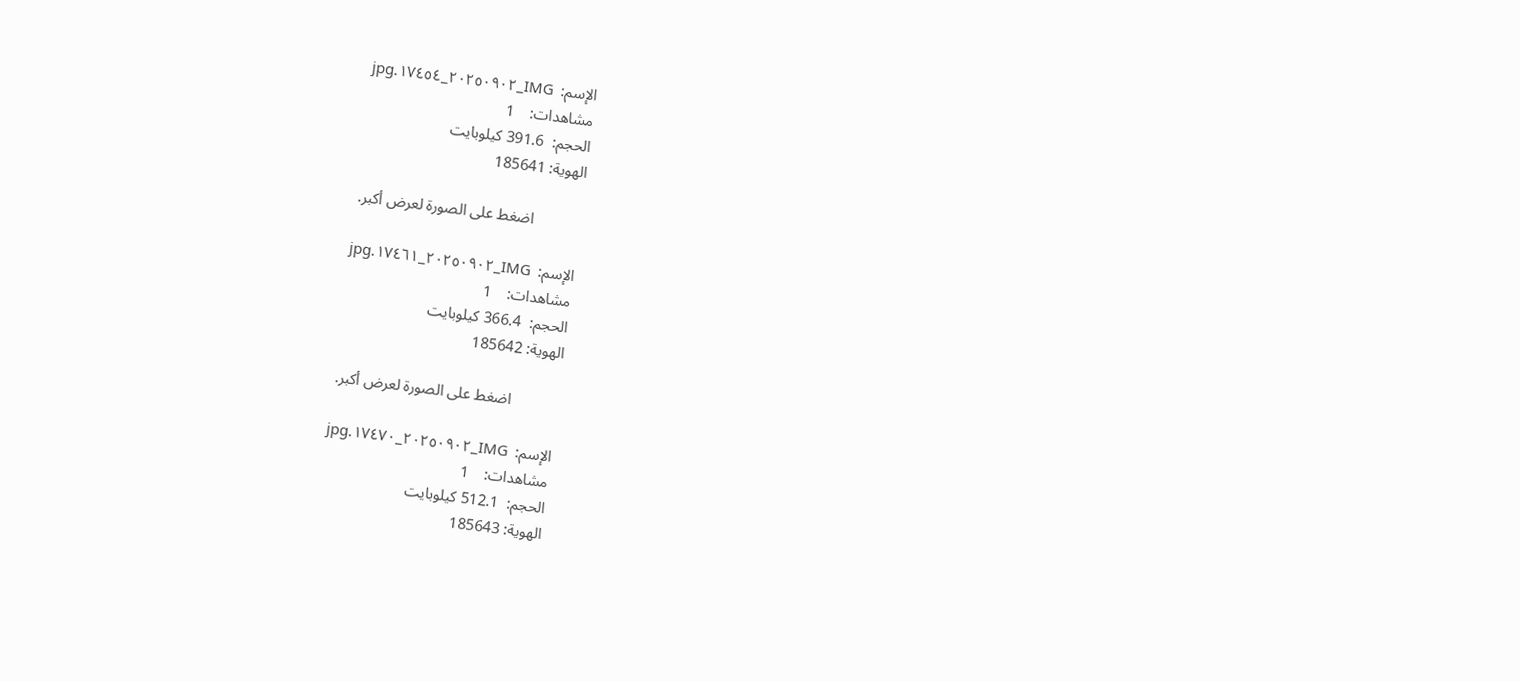الإسم:  IMG_٢٠٢٥٠٩٠٢_١٧٤٥٤.jpg
مشاهدات:    1
الحجم:  391.6 كيلوبايت
الهوية: 185641

            اضغط على الصورة لعرض أكبر.

الإسم:  IMG_٢٠٢٥٠٩٠٢_١٧٤٦١.jpg
مشاهدات:    1
الحجم:  366.4 كيلوبايت
الهوية: 185642

            اضغط على الصورة لعرض أكبر.

الإسم:  IMG_٢٠٢٥٠٩٠٢_١٧٤٧٠.jpg
مشاهدات:    1
الحجم:  512.1 كيلوبايت
الهوية: 185643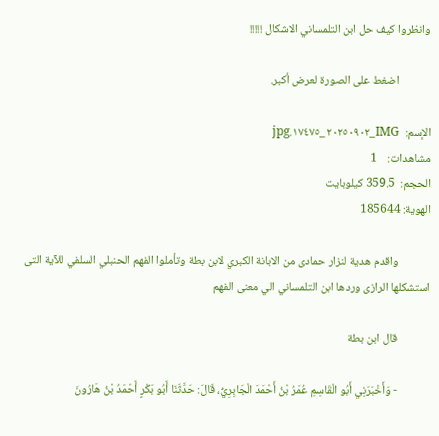وانظروا كيف حل ابن التلمساني الاشكال !!!!!

            اضغط على الصورة لعرض أكبر.

الإسم:  IMG_٢٠٢٥٠٩٠٢_١٧٤٧٥.jpg
مشاهدات:    1
الحجم:  359.5 كيلوبايت
الهوية: 185644

            واقدم هدية لنزار حمادى من الابانة الكبري لابن بطة وتأملوا الفهم الحنبلي السلفي للآية التى استشكلها الرازى وردها ابن التلمساني الي معنى الفهم

            قال ابن بطة

            - وَأَخْبَرَنِي أَبُو الْقَاسِمِ عُمَرُ بْنُ أَحْمَدَ الْجَابِرِيُّ، قَالَ: حَدَّثَنَا أَبُو بَكْرٍ أَحْمَدُ بْنُ هَارُونَ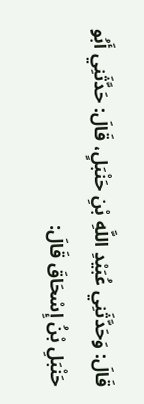قَالَ: وَحَدَّثَنِي عُبَيْدِ اللَّهِ بْنِ حَنْبَلٍ، قَالَ: حَدَّثَنِي أَبُو حَنْبَلِ بْنُ إِسْحَاقَ قَالَ: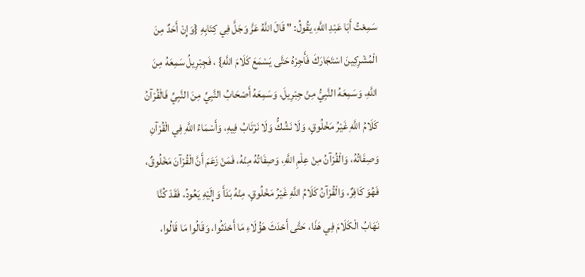سَمِعْتُ أَبَا عَبْدِ اللَّهِ، يَقُولُ: " قَالَ اللَّهُ عَزَّ وَجَلَّ فِي كِتَابِهِ {وَإِنْ أَحَدٌ مِنَ الْمُشْرِكِينَ اسْتَجَارَكَ فَأَجِرْهُ حَتَّى يَسْمَعَ كَلَامَ اللَّهِ} ، فَجِبْرِيلُ سَمِعَهُ مِنَ اللَّهِ، وَسَمِعَهُ النَّبِيُّ مِنْ جِبْرِيلَ، وَسَمِعَهُ أَصْحَابُ النَّبِيِّ مِنَ النَّبِيِّ فَالْقُرْآنُ كَلَامُ اللَّهِ غَيْرُ مَخْلُوقٍ، وَلَا نَشُكُّ وَلَا نَرْتَابُ فِيهِ، وَأَسْمَاءُ اللَّهِ فِي الْقُرْآنِ وَصِفَاتُهُ، وَالْقُرْآنُ مِنْ عِلْمِ اللَّهِ، وَصِفَاتُهُ مِنْهُ، فَمَنْ زَعَمَ أَنَّ الْقُرْآنَ مَخْلُوقٌ، فَهُوَ كَافِرٌ، وَالْقُرْآنُ كَلَامُ اللَّهِ غَيْرُ مَخْلُوقٍ، مِنْهُ بَدَأَ وَإِلَيْهِ يَعُودُ، فَقَدْ كُنَّا نَهَابُ الْكَلَامَ فِي هَذَا، حَتَّى أَحْدَثَ هَؤُلَاءِ مَا أَحْدَثُوا، وَقَالُوا مَا قَالُوا،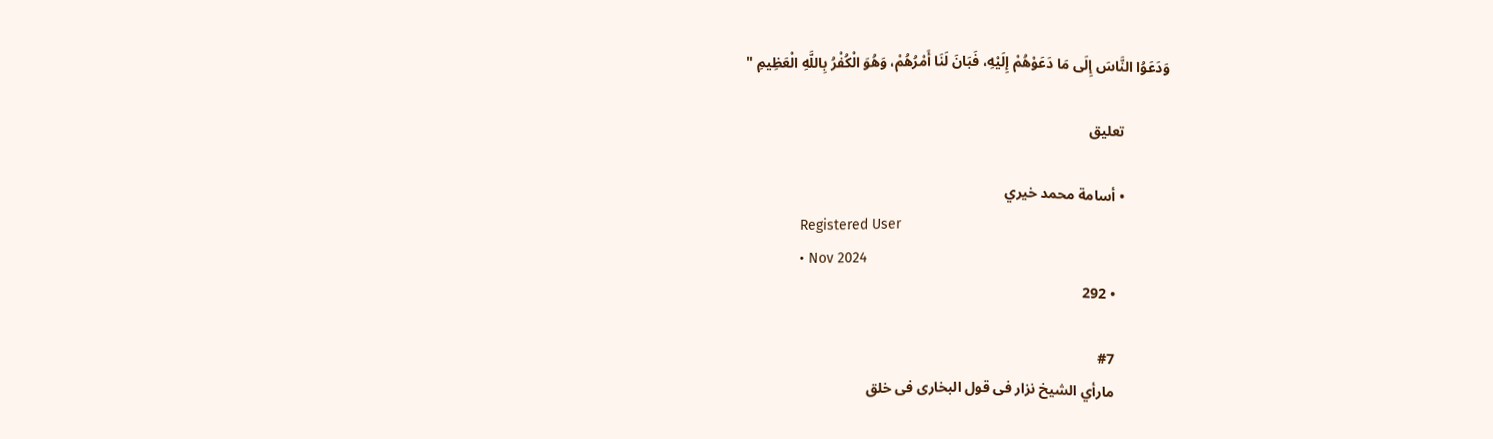وَدَعَوُا النَّاسَ إِلَى مَا دَعَوْهُمْ إِلَيْهِ، فَبَانَ لَنَا أَمْرُهُمْ، وَهُوَ الْكُفْرُ بِاللَّهِ الْعَظِيمِ "

            تعليق

            • أسامة محمد خيري
              Registered User
              • Nov 2024
              • 292

              #7
              مارأي الشيخ نزار فى قول البخارى فى خلق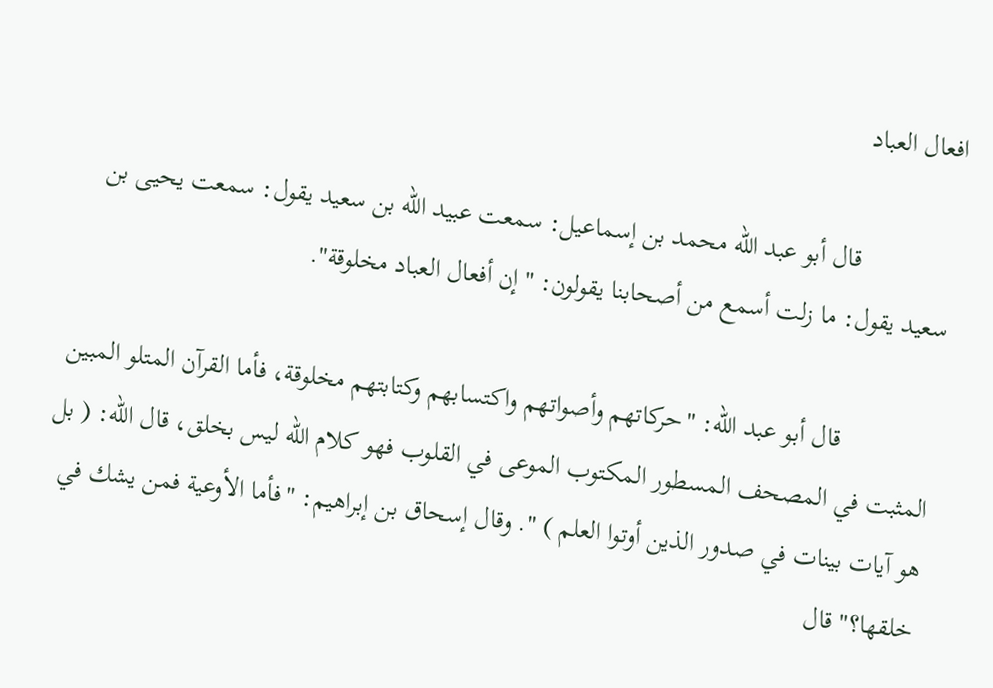افعال العباد

              قال أبو عبد الله محمد بن إسماعيل: سمعت عبيد الله بن سعيد يقول: سمعت يحيى بن سعيد يقول: ما زلت أسمع من أصحابنا يقولون: "إن أفعال العباد مخلوقة".

              قال أبو عبد الله: "حركاتهم وأصواتهم واكتسابهم وكتابتهم مخلوقة، فأما القرآن المتلو المبين المثبت في المصحف المسطور المكتوب الموعى في القلوب فهو كلام الله ليس بخلق، قال الله: ( بل هو آيات بينات في صدور الذين أوتوا العلم ) ". وقال إسحاق بن إبراهيم: "فأما الأوعية فمن يشك في خلقها؟" قال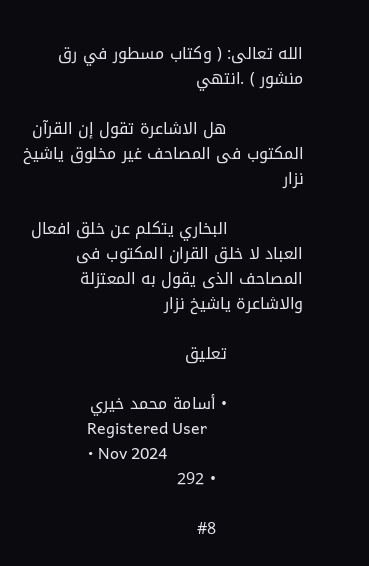الله تعالى: ( وكتاب مسطور في رق منشور ) .انتهي

              هل الاشاعرة تقول إن القرآن المكتوب فى المصاحف غير مخلوق ياشيخ نزار

              البخاري يتكلم عن خلق افعال العباد لا خلق القران المكتوب فى المصاحف الذى يقول به المعتزلة والاشاعرة ياشيخ نزار

              تعليق

              • أسامة محمد خيري
                Registered User
                • Nov 2024
                • 292

                #8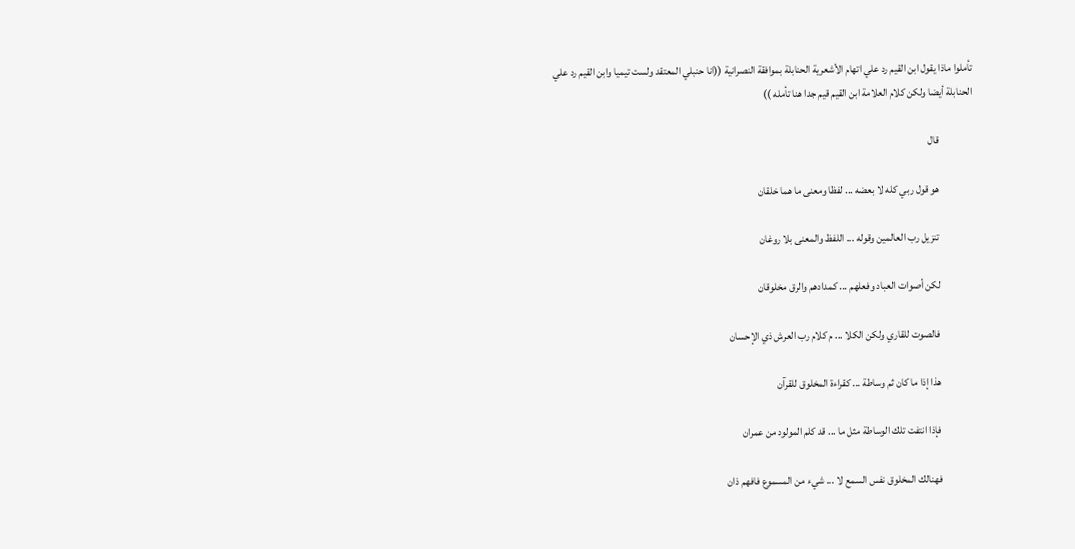تأملوا ماذا يقول ابن القيم رد علي اتهام الأشعرية الحنابلة بموافقة النصرانية ((انا حنبلي المعتقد ولست تيميا وابن القيم رد علي الحنابلة أيضا ولكن كلام العلامة ابن القيم قيم جدا هنا تأمله ))

                قال

                هو قول ربي كله لا بعضه ... لفظا ومعنى ما هما خلقان

                تنزيل رب العالمين وقوله ... اللفظ والمعنى بلا روغان

                لكن أصوات العباد وفعلهم ... كمدادهم والرق مخلوقان

                فالصوت للقاري ولكن الكلا ... م كلام رب العرش ذي الإحسان

                هذا إذا ما كان ثم وساطة ... كقراءة المخلوق للقرآن

                فإذا انتفت تلك الوساطة مثل ما ... قد كلم المولود من عمران

                فهنالك المخلوق نفس السمع لا ... شيء من المسموع فافهم ذان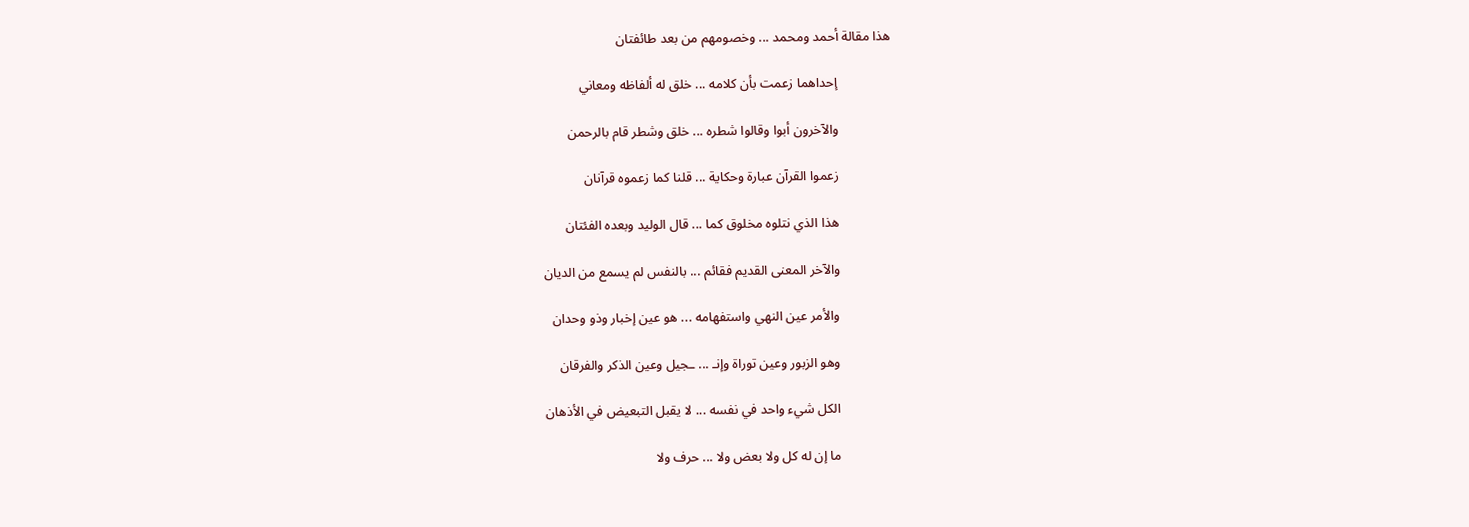هذا مقالة أحمد ومحمد ... وخصومهم من بعد طائفتان

                إحداهما زعمت بأن كلامه ... خلق له ألفاظه ومعاني

                والآخرون أبوا وقالوا شطره ... خلق وشطر قام بالرحمن

                زعموا القرآن عبارة وحكاية ... قلنا كما زعموه قرآنان

                هذا الذي نتلوه مخلوق كما ... قال الوليد وبعده الفئتان

                والآخر المعنى القديم فقائم ... بالنفس لم يسمع من الديان

                والأمر عين النهي واستفهامه ... هو عين إخبار وذو وحدان

                وهو الزبور وعين توراة وإنـ ... ـجيل وعين الذكر والفرقان

                الكل شيء واحد في نفسه ... لا يقبل التبعيض في الأذهان

                ما إن له كل ولا بعض ولا ... حرف ولا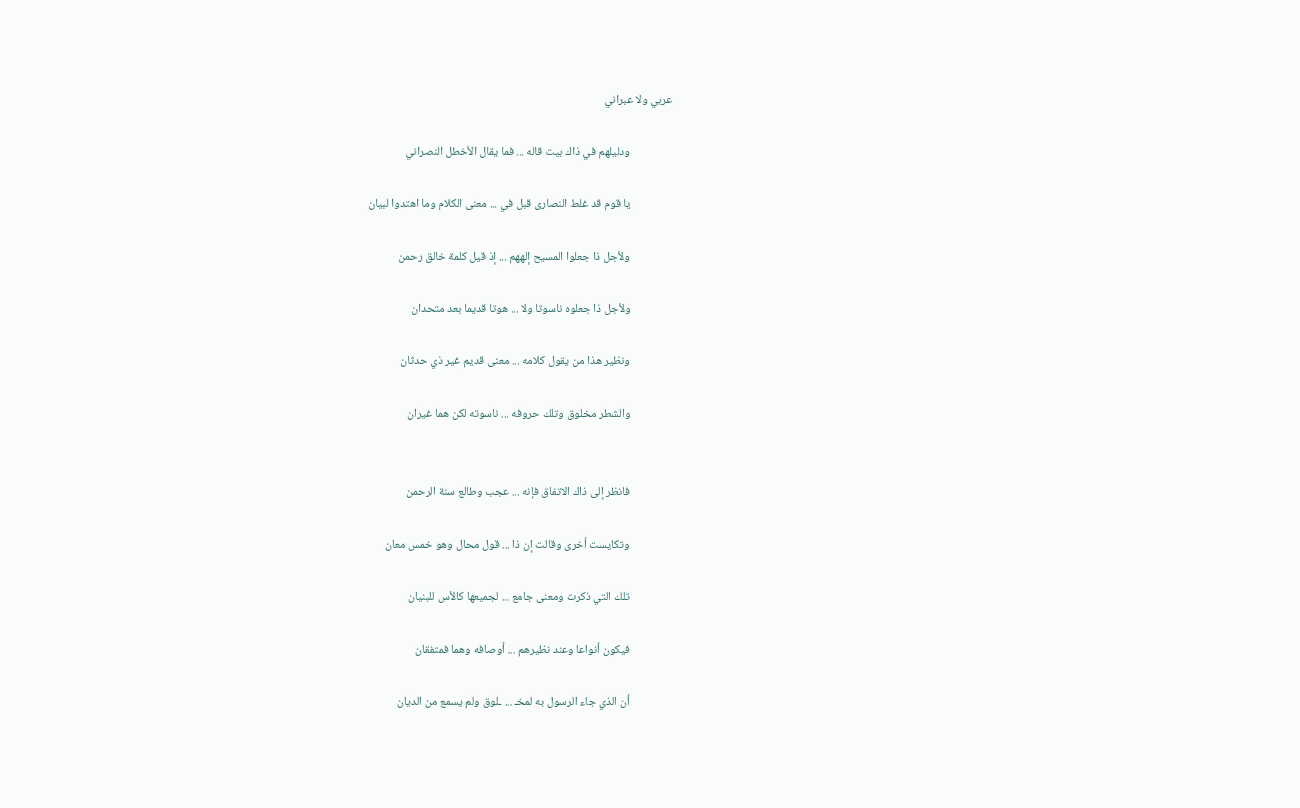عربي ولا عبراني

                ودليلهم في ذاك بيت قاله ... فما يقال الأخطل النصراني

                يا قوم قد غلط النصارى قبل في ... معنى الكلام وما اهتدوا لبيان

                ولأجل ذا جعلوا المسيح إلههم ... إذ قيل كلمة خالق رحمن

                ولأجل ذا جعلوه ناسوتا ولا ... هوتا قديما بعد متحدان

                ونظير هذا من يقول كلامه ... معنى قديم غير ذي حدثان

                والشطر مخلوق وتلك حروفه ... ناسوته لكن هما غيران


                فانظر إلى ذاك الاتفاق فإنه ... عجب وطالع سنة الرحمن

                وتكايست أخرى وقالت إن ذا ... قول محال وهو خمس معان

                تلك التي ذكرت ومعنى جامع ... لجميعها كالأس للبنيان

                فيكون أنواعا وعند نظيرهم ... أوصافه وهما فمتفقان

                أن الذي جاء الرسول به لمخـ ... ـلوق ولم يسمع من الديان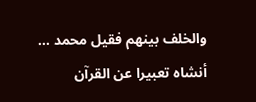والخلف بينهم فقيل محمد ... أنشاه تعبيرا عن القرآن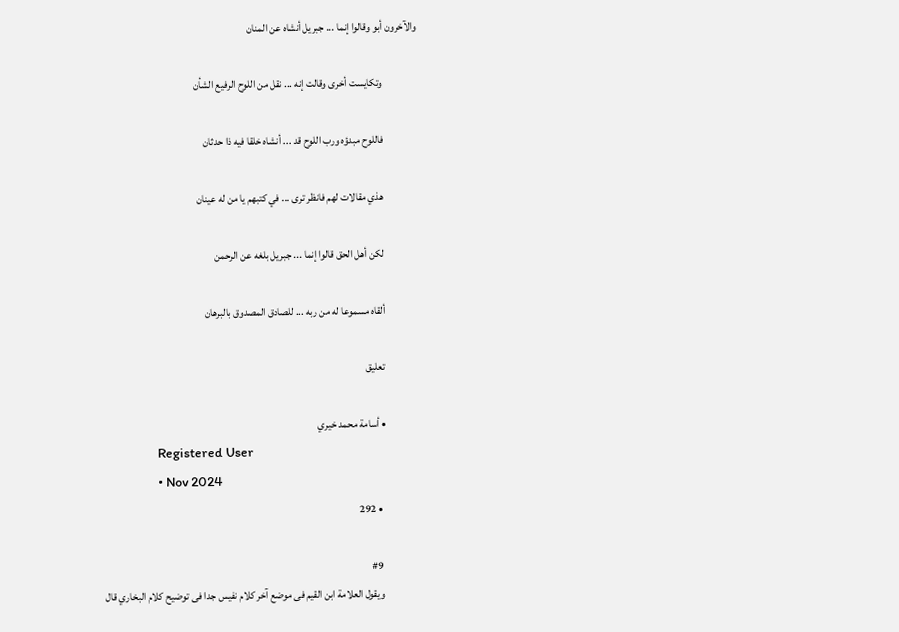والآخرون أبو وقالوا إنما ... جبريل أنشاه عن المنان

                وتكايست أخرى وقالت إنه ... نقل من اللوح الرفيع الشأن

                فاللوح مبدؤه ورب اللوح قد ... أنشاه خلقا فيه ذا حدثان

                هذي مقالات لهم فانظر ترى ... في كتبهم يا من له عينان

                لكن أهل الحق قالوا إنما ... جبريل بلغه عن الرحمن

                ألقاه مسموعا له من ربه ... للصادق المصدوق بالبرهان

                تعليق

                • أسامة محمد خيري
                  Registered User
                  • Nov 2024
                  • 292

                  #9
                  ويقول العلامة ابن القيم فى موضع آخر كلام نفيس جدا فى توضيح كلام البخاري قال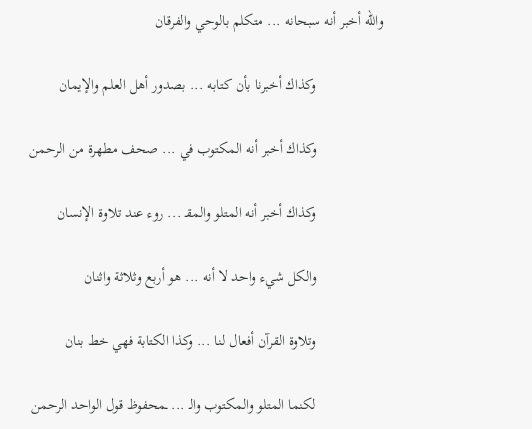والله أخبر أنه سبحانه ... متكلم بالوحي والفرقان

                  وكذاك أخبرنا بأن كتابه ... بصدور أهل العلم والإيمان

                  وكذاك أخبر أنه المكتوب في ... صحف مطهرة من الرحمن

                  وكذاك أخبر أنه المتلو والمقـ ... روء عند تلاوة الإنسان

                  والكل شيء واحد لا أنه ... هو أربع وثلاثة واثنان

                  وتلاوة القرآن أفعال لنا ... وكذا الكتابة فهي خط بنان

                  لكنما المتلو والمكتوب والـ ... ـمحفوظ قول الواحد الرحمن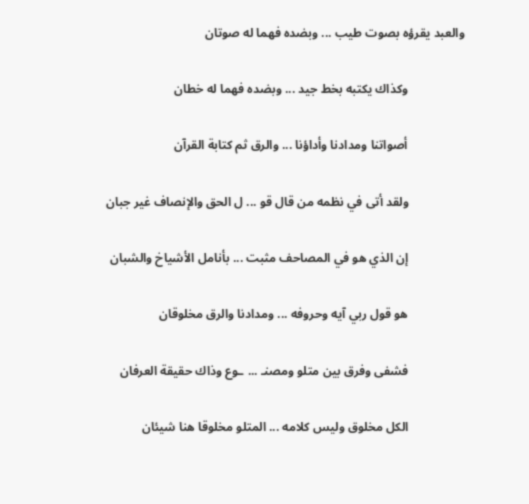والعبد يقرؤه بصوت طيب ... وبضده فهما له صوتان

                  وكذاك يكتبه بخط جيد ... وبضده فهما له خطان

                  أصواتنا ومدادنا وأداؤنا ... والرق ثم كتابة القرآن

                  ولقد أتى في نظمه من قال قو ... ل الحق والإنصاف غير جبان

                  إن الذي هو في المصاحف مثبت ... بأنامل الأشياخ والشبان

                  هو قول ربي آيه وحروفه ... ومدادنا والرق مخلوقان

                  فشفى وفرق بين متلو ومصنـ ... ـوع وذاك حقيقة العرفان

                  الكل مخلوق وليس كلامه ... المتلو مخلوقا هنا شيئان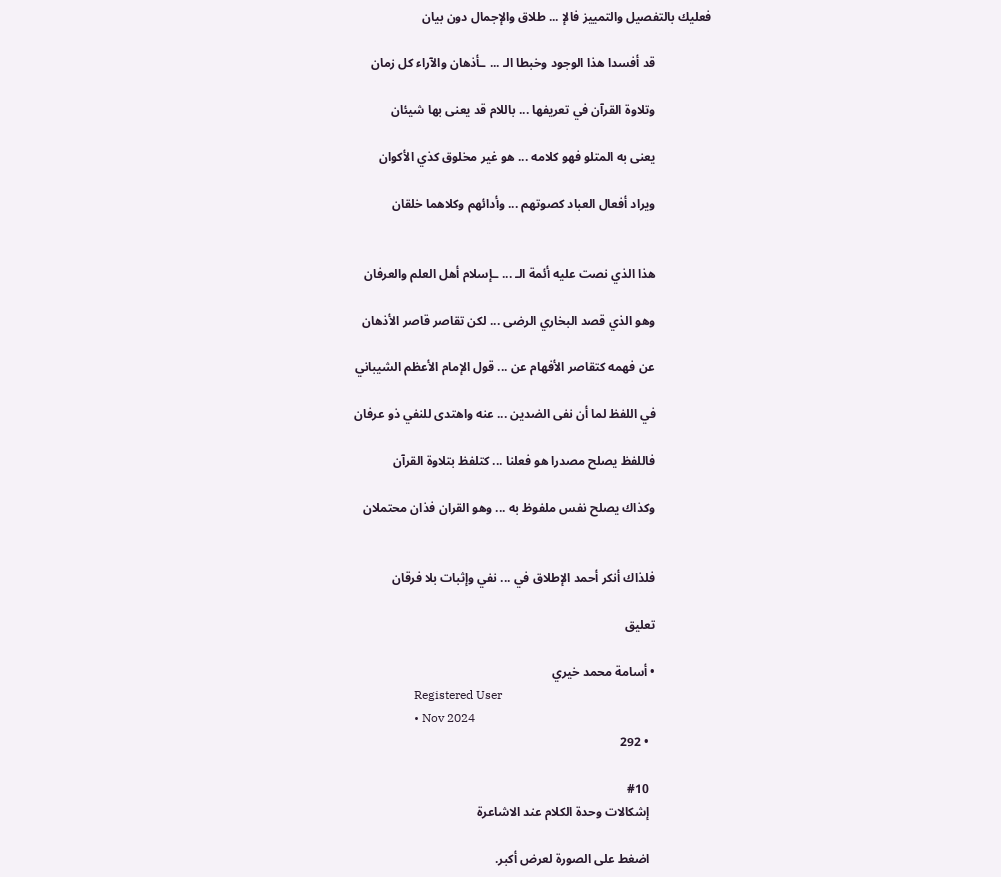فعليك بالتفصيل والتمييز فالإ ... طلاق والإجمال دون بيان

                  قد أفسدا هذا الوجود وخبطا الـ ... ـأذهان والآراء كل زمان

                  وتلاوة القرآن في تعريفها ... باللام قد يعنى بها شيئان

                  يعنى به المتلو فهو كلامه ... هو غير مخلوق كذي الأكوان

                  ويراد أفعال العباد كصوتهم ... وأدائهم وكلاهما خلقان


                  هذا الذي نصت عليه أئمة الـ ... ـإسلام أهل العلم والعرفان

                  وهو الذي قصد البخاري الرضى ... لكن تقاصر قاصر الأذهان

                  عن فهمه كتقاصر الأفهام عن ... قول الإمام الأعظم الشيباني

                  في اللفظ لما أن نفى الضدين ... عنه واهتدى للنفي ذو عرفان

                  فاللفظ يصلح مصدرا هو فعلنا ... كتلفظ بتلاوة القرآن

                  وكذاك يصلح نفس ملفوظ به ... وهو القران فذان محتملان


                  فلذاك أنكر أحمد الإطلاق في ... نفي وإثبات بلا فرقان

                  تعليق

                  • أسامة محمد خيري
                    Registered User
                    • Nov 2024
                    • 292

                    #10
                    إشكالات وحدة الكلام عند الاشاعرة

                    اضغط على الصورة لعرض أكبر.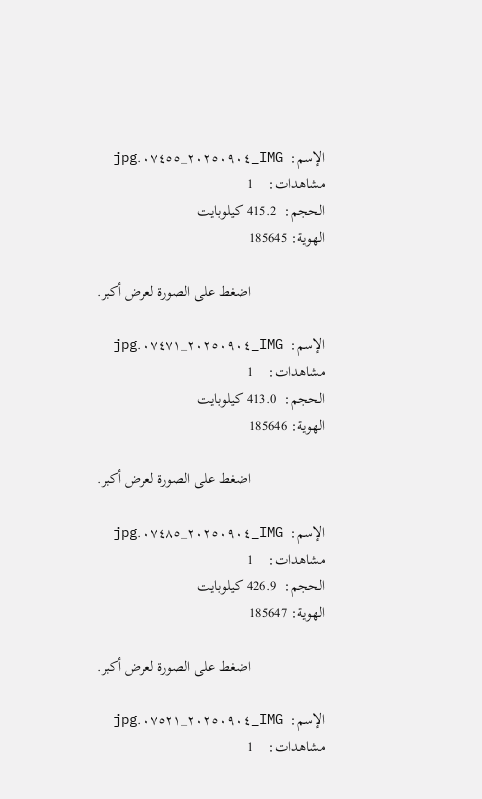الإسم:  IMG_٢٠٢٥٠٩٠٤_٠٧٤٥٥.jpg
مشاهدات:    1
الحجم:  415.2 كيلوبايت
الهوية: 185645

                    اضغط على الصورة لعرض أكبر.

الإسم:  IMG_٢٠٢٥٠٩٠٤_٠٧٤٧١.jpg
مشاهدات:    1
الحجم:  413.0 كيلوبايت
الهوية: 185646

                    اضغط على الصورة لعرض أكبر.

الإسم:  IMG_٢٠٢٥٠٩٠٤_٠٧٤٨٥.jpg
مشاهدات:    1
الحجم:  426.9 كيلوبايت
الهوية: 185647

                    اضغط على الصورة لعرض أكبر.

الإسم:  IMG_٢٠٢٥٠٩٠٤_٠٧٥٢١.jpg
مشاهدات:    1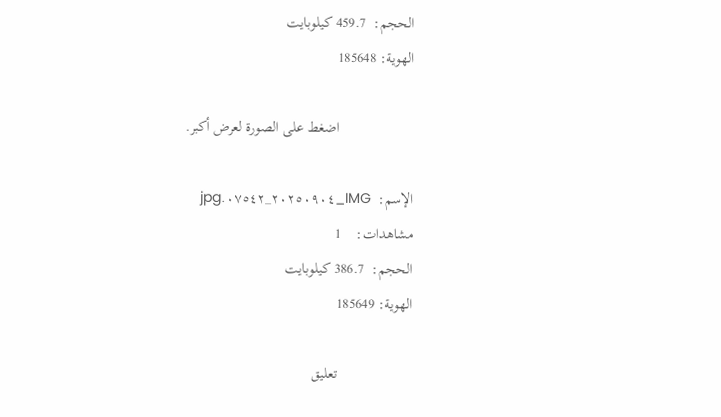الحجم:  459.7 كيلوبايت
الهوية: 185648

                    اضغط على الصورة لعرض أكبر.

الإسم:  IMG_٢٠٢٥٠٩٠٤_٠٧٥٤٢.jpg
مشاهدات:    1
الحجم:  386.7 كيلوبايت
الهوية: 185649

                    تعليق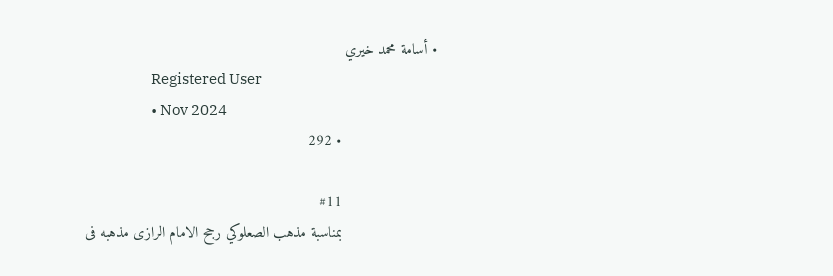• أسامة محمد خيري
                      Registered User
                      • Nov 2024
                      • 292

                      #11
                      بمناسبة مذهب الصعلوكي رجح الامام الرازى مذهبه فى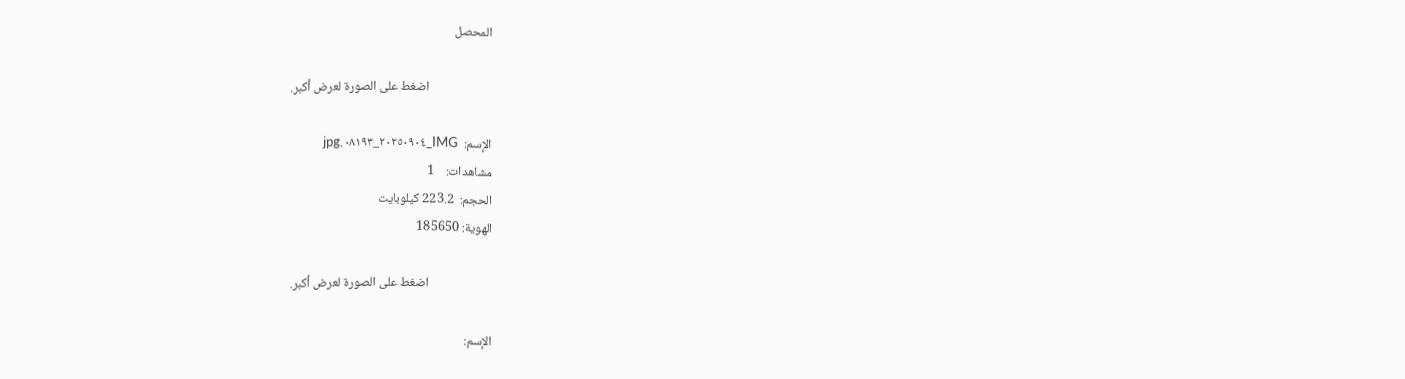المحصل

                      اضغط على الصورة لعرض أكبر.

الإسم:  IMG_٢٠٢٥٠٩٠٤_٠٨١٩٣.jpg
مشاهدات:    1
الحجم:  223.2 كيلوبايت
الهوية: 185650

                      اضغط على الصورة لعرض أكبر.

الإسم: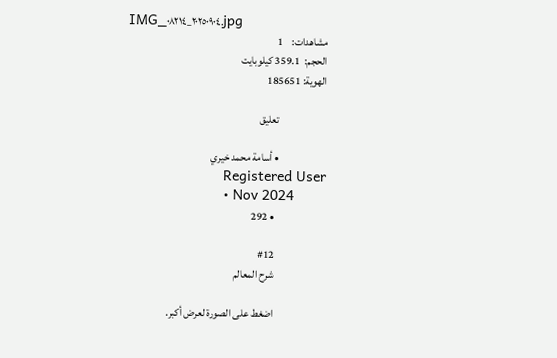IMG_٢٠٢٥٠٩٠٤_٠٨٢١٤.jpg
مشاهدات:    1
الحجم:  359.1 كيلوبايت
الهوية: 185651

                      تعليق

                      • أسامة محمد خيري
                        Registered User
                        • Nov 2024
                        • 292

                        #12
                        شرح المعالم

                        اضغط على الصورة لعرض أكبر.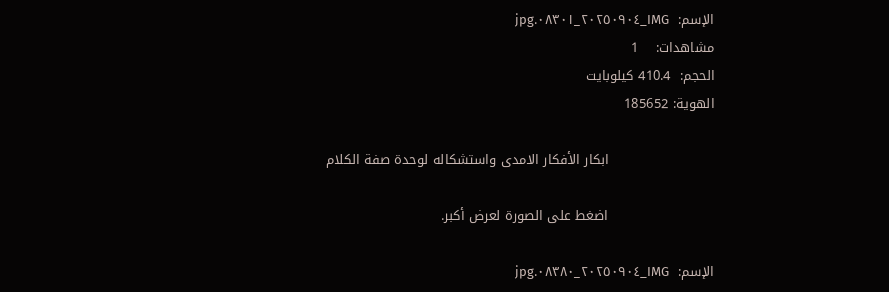الإسم:  IMG_٢٠٢٥٠٩٠٤_٠٨٣٠١.jpg
مشاهدات:    1
الحجم:  410.4 كيلوبايت
الهوية: 185652

                        ابكار الأفكار الامدى واستشكاله لوحدة صفة الكلام

                        اضغط على الصورة لعرض أكبر.

الإسم:  IMG_٢٠٢٥٠٩٠٤_٠٨٣٨٠.jpg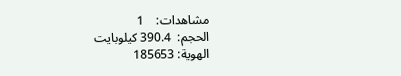مشاهدات:    1
الحجم:  390.4 كيلوبايت
الهوية: 185653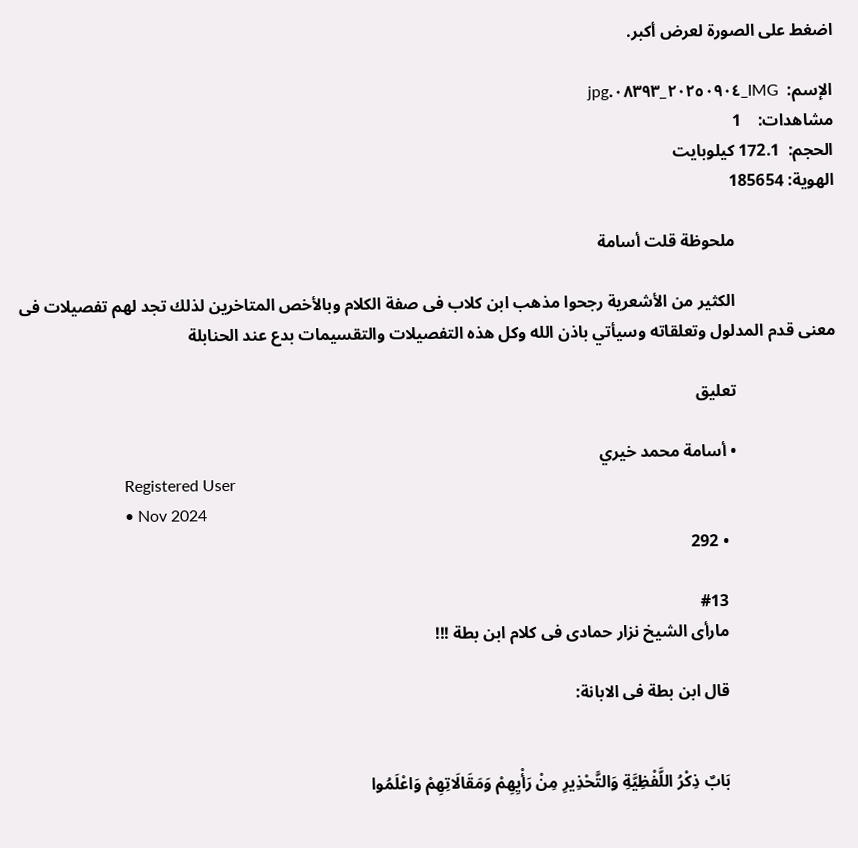اضغط على الصورة لعرض أكبر.

الإسم:  IMG_٢٠٢٥٠٩٠٤_٠٨٣٩٣.jpg
مشاهدات:    1
الحجم:  172.1 كيلوبايت
الهوية: 185654

                        ملحوظة قلت أسامة

                        الكثير من الأشعرية رجحوا مذهب ابن كلاب فى صفة الكلام وبالأخص المتاخرين لذلك تجد لهم تفصيلات فى معنى قدم المدلول وتعلقاته وسيأتي باذن الله وكل هذه التفصيلات والتقسيمات بدع عند الحنابلة

                        تعليق

                        • أسامة محمد خيري
                          Registered User
                          • Nov 2024
                          • 292

                          #13
                          مارأى الشيخ نزار حمادى فى كلام ابن بطة !!!

                          قال ابن بطة فى الابانة:


                          بَابٌ ذِكْرُ اللَّفْظِيَّةِ وَالتَّحْذِيرِ مِنْ رَأْيِهِمْ وَمَقَالَاتِهِمْ وَاعْلَمُوا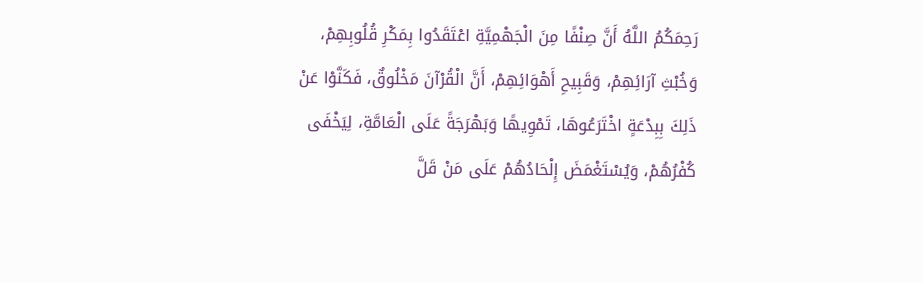رَحِمَكُمُ اللَّهُ أَنَّ صِنْفًا مِنَ الْجَهْمِيَّةِ اعْتَقَدُوا بِمَكْرِ قُلُوبِهِمْ، وَخُبْثِ آرَائِهِمْ، وَقَبِيحِ أَهْوَائِهِمْ، أَنَّ الْقُرْآنَ مَخْلُوقٌ، فَكَنَّوْا عَنْ ذَلِكَ بِبِدْعَةٍ اخْتَرَعُوهَا، تَمْوِيهًا وَبَهْرَجَةً عَلَى الْعَامَّةِ، لِيَخْفَى كُفْرُهُمْ، وَيُسْتَغْمَضَ إِلْحَادُهُمْ عَلَى مَنْ قَلَّ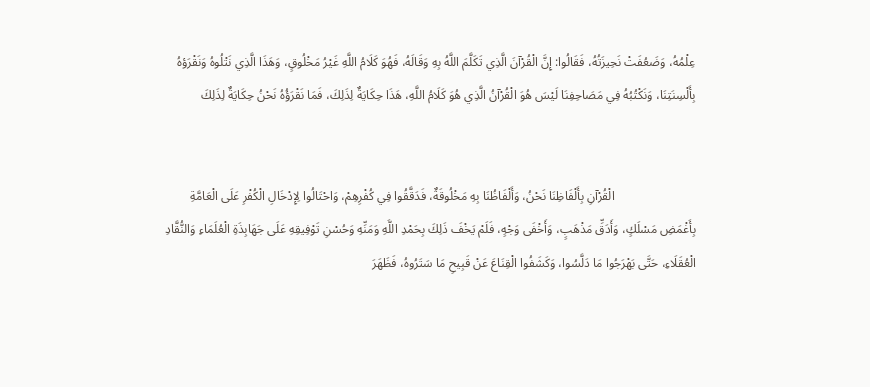عِلْمُهُ، وَضَعُفَتْ نَحِيزَتُهُ، فَقَالُوا: إِنَّ الْقُرْآنَ الَّذِي تَكَلَّمَ اللَّهُ بِهِ وَقَالَهُ، فَهُوَ كَلَامُ اللَّهِ غَيْرُ مَخْلُوقٍ، وَهَذَا الَّذِي نَتْلُوهُ وَنَقْرَؤهُ بِأَلْسِنَتِنَا، وَنَكْتُبُهُ فِي مَصَاحِفِنَا لَيْسَ هُوَ الْقُرْآنُ الَّذِي هُوَ كَلَامُ اللَّهِ، هَذَا حِكَايَةٌ لِذَلِكَ، فَمَا نَقْرَؤُهُ نَحْنُ حِكَايَةٌ لِذَلِكَ


                          الْقُرْآنِ بِأَلْفَاظِنَا نَحْنُ، وَأَلْفَاظُنَا بِهِ مَخْلُوقَةٌ، فَدَقَّقُوا فِي كُفْرِهِمْ، وَاحْتَالُوا لِإِدْخَالِ الْكُفْرِ عَلَى الْعَامَّةِ بِأَغْمَضِ مَسْلَكٍ، وَأَدَقِّ مَذْهَبٍ، وَأَخْفَى وَجْهٍ، فَلَمْ يَخْفَ ذَلِكَ بِحَمْدِ اللَّهِ وَمَنِّهِ وَحُسْنِ تَوْفِيقِهِ عَلَى جَهَابِذَةِ الْعُلَمَاءِ وَالنُّقَّادِ الْعُقَلَاءِ، حَتَّى بَهْرَجُوا مَا دَلَّسُوا، وَكَشَفُوا الْقِنَاعَ عَنْ قَبِيحِ مَا سَتَرُوهُ، فَظَهَرَ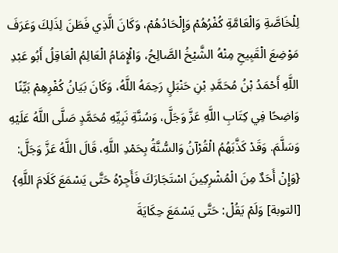لِلْخَاصَّةِ وَالْعَامَّةِ كُفْرُهُمْ وَإِلْحَادُهُمْ، وَكَانَ الَّذِي فَطَنَ لِذَلِكَ وَعَرَفَ مَوْضِعَ الْقَبِيحِ مِنْهُ الشَّيْخُ الصَّالِحُ، وَالْإِمَامُ الْعَالِمُ الْعَاقِلُ أَبُو عَبْدِ اللَّهِ أَحْمَدُ بْنُ مُحَمَّدِ بْنِ حَنْبَلٍ رَحِمَهُ اللَّهُ، وَكَانَ بَيَانُ كُفْرِهِمْ بَيِّنًا وَاضِحًا فِي كِتَابِ اللَّهِ عَزَّ وَجَلَّ، وَسُنَّةِ نَبِيِّهِ مُحَمَّدٍ صَلَّى اللَّهُ عَلَيْهِ وَسَلَّمَ. وَقَدْ كَذَّبَهُمُ الْقُرْآنُ وَالسُّنَّةُ بِحَمْدِ اللَّهِ، قَالَ اللَّهُ عَزَّ وَجَلَّ: {وَإِنْ أَحَدٌ مِنَ الْمُشْرِكِينَ اسْتَجَارَكَ فَأَجِرْهُ حَتَّى يَسْمَعَ كَلَامَ اللَّهِ} [التوبة] وَلَمْ يَقُلْ: حَتَّى يَسْمَعَ حِكَايَةَ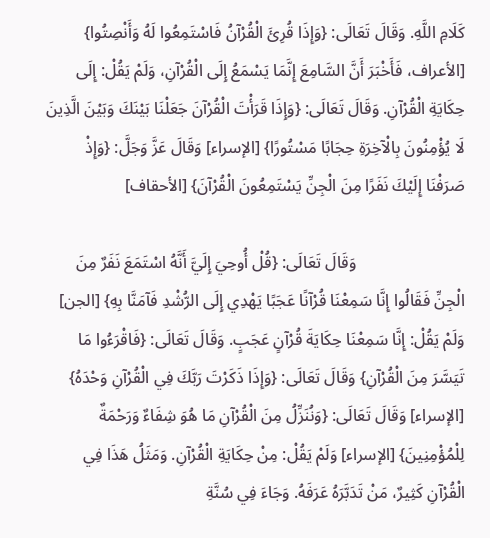كَلَامِ اللَّهِ. وَقَالَ تَعَالَى: {وَإِذَا قُرِئَ الْقُرْآنُ فَاسْتَمِعُوا لَهُ وَأَنْصِتُوا} [الأعراف، فَأَخْبَرَ أَنَّ السَّامِعَ إِنَّمَا يَسْمَعُ إِلَى الْقُرْآنِ، وَلَمْ يَقُلْ: إِلَى حِكَايَةِ الْقُرْآنِ. وَقَالَ تَعَالَى: {وَإِذَا قَرَأْتَ الْقُرْآنَ جَعَلْنَا بَيْنَكَ وَبَيْنَ الَّذِينَ لَا يُؤْمِنُونَ بِالْآخِرَةِ حِجَابًا مَسْتُورًا} [الإسراء] وَقَالَ عَزَّ وَجَلَّ: {وَإِذْ صَرَفْنَا إِلَيْكَ نَفَرًا مِنَ الْجِنِّ يَسْتَمِعُونَ الْقُرْآنَ} [الأحقاف]

                          وَقَالَ تَعَالَى: {قُلْ أُوحِيَ إِلَيَّ أَنَّهُ اسْتَمَعَ نَفَرٌ مِنَ الْجِنِّ فَقَالُوا إِنَّا سَمِعْنَا قُرْآنًا عَجَبًا يَهْدِي إِلَى الرُّشْدِ فَآمَنَّا بِهِ} [الجن] وَلَمْ يَقُلْ: إِنَّا سَمِعْنَا حِكَايَةَ قُرْآنٍ عَجَبٍ. وَقَالَ تَعَالَى: {فَاقْرَءُوا مَا تَيَسَّرَ مِنَ الْقُرْآنِ} وَقَالَ تَعَالَى: {وَإِذَا ذَكَرْتَ رَبَّكَ فِي الْقُرْآنِ وَحْدَهُ} [الإسراء] وَقَالَ تَعَالَى: {وَنُنَزِّلُ مِنَ الْقُرْآنِ مَا هُوَ شِفَاءٌ وَرَحْمَةٌ لِلْمُؤْمِنِينَ} [الإسراء] وَلَمْ يَقُلْ: مِنْ حِكَايَةِ الْقُرْآنِ. وَمَثَلُ هَذَا فِي الْقُرْآنِ كَثِيرٌ، مَنْ تَدَبَّرَهُ عَرَفَهُ. وَجَاءَ فِي سُنَّةِ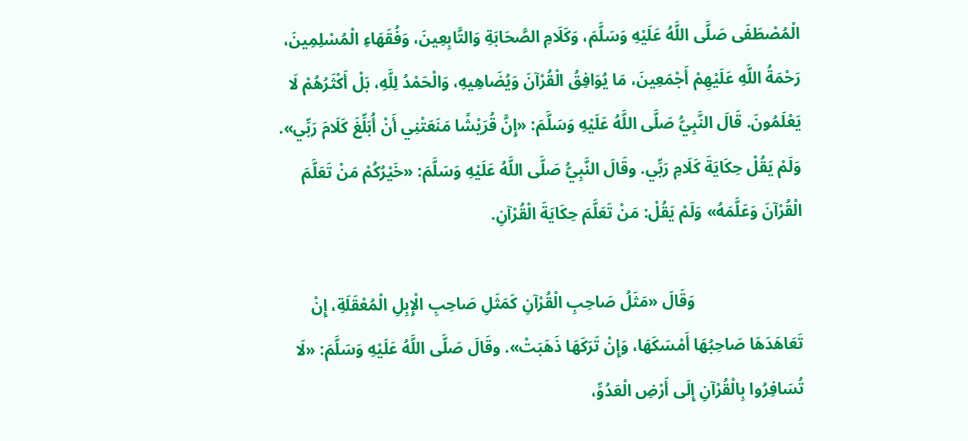الْمُصْطَفَى صَلَّى اللَّهُ عَلَيْهِ وَسَلَّمَ، وَكَلَامِ الصَّحَابَةِ وَالتَّابِعِينَ، وَفُقَهَاءِ الْمُسْلِمِينَ، رَحْمَةُ اللَّهِ عَلَيْهِمْ أَجْمَعِينَ، مَا يُوَافِقُ الْقُرْآنَ وَيُضَاهِيهِ، وَالْحَمْدُ لِلَّهِ، بَلْ أَكْثَرُهُمْ لَا يَعْلَمُونَ. قَالَ النَّبِيُّ صَلَّى اللَّهُ عَلَيْهِ وَسَلَّمَ: «إِنَّ قُرَيْشًا مَنَعَتْنِي أَنْ أُبَلِّغَ كَلَامَ رَبِّي». وَلَمْ يَقُلْ حِكَايَةَ كَلَامِ رَبِّي. وقَالَ النَّبِيُّ صَلَّى اللَّهُ عَلَيْهِ وَسَلَّمَ: «خَيْرُكُمْ مَنْ تَعَلَّمَ الْقُرْآنَ وَعَلَّمَهُ» وَلَمْ يَقُلْ: مَنْ تَعَلَّمَ حِكَايَةَ الْقُرْآنِ.

                          وَقَالَ «مَثَلُ صَاحِبِ الْقُرْآنِ كَمَثَلِ صَاحِبِ الْإِبِلِ الْمُعْقَلَةِ، إِنْ تَعَاهَدَهَا صَاحِبُهَا أَمْسَكَهَا، وَإِنْ تَرَكَهَا ذَهَبَتْ». وقَالَ صَلَّى اللَّهُ عَلَيْهِ وَسَلَّمَ: «لَا تُسَافِرُوا بِالْقُرْآنِ إِلَى أَرْضِ الْعَدُوِّ،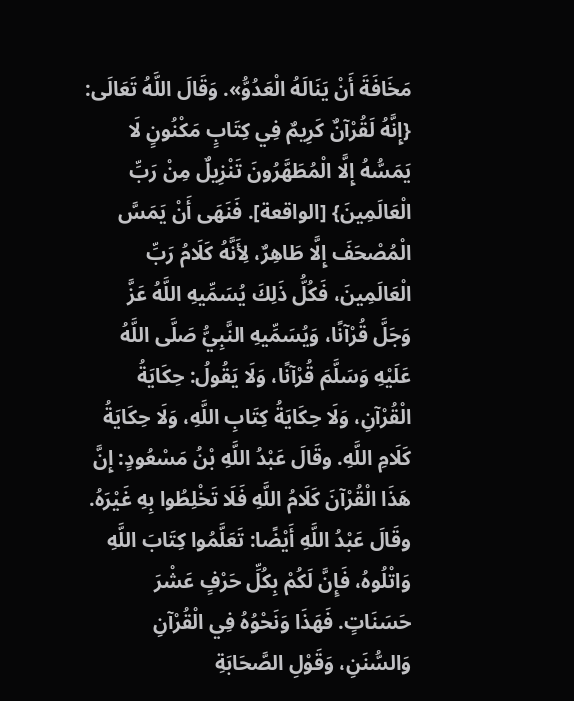مَخَافَةَ أَنْ يَنَالَهُ الْعَدُوُّ». وَقَالَ اللَّهُ تَعَالَى: {إِنَّهُ لَقُرْآنٌ كَرِيمٌ فِي كِتَابٍ مَكْنُونٍ لَا يَمَسُّهُ إِلَّا الْمُطَهَّرُونَ تَنْزِيلٌ مِنْ رَبِّ الْعَالَمِينَ} [الواقعة]. فَنَهَى أَنْ يَمَسَّ الْمُصْحَفَ إِلَّا طَاهِرٌ، لِأَنَّهُ كَلَامُ رَبِّ الْعَالَمِينَ، فَكُلُّ ذَلِكَ يُسَمِّيهِ اللَّهُ عَزَّ وَجَلَّ قُرْآنًا، وَيُسَمِّيهِ النَّبِيُّ صَلَّى اللَّهُ عَلَيْهِ وَسَلَّمَ قُرْآنًا، وَلَا يَقُولُ: حِكَايَةُ الْقُرْآنِ، وَلَا حِكَايَةُ كِتَابِ اللَّهِ، وَلَا حِكَايَةُ كَلَامِ اللَّهِ. وقَالَ عَبْدُ اللَّهِ بْنُ مَسْعُودٍ: إِنَّ هَذَا الْقُرْآنَ كَلَامُ اللَّهِ فَلَا تَخْلِطُوا بِهِ غَيْرَهُ. وقَالَ عَبْدُ اللَّهِ أَيْضًا: تَعَلَّمُوا كِتَابَ اللَّهِ وَاتْلُوهُ، فَإِنَّ لَكُمْ بِكُلِّ حَرْفٍ عَشْرَ حَسَنَاتٍ. فَهَذَا وَنَحْوُهُ فِي الْقُرْآنِ وَالسُّنَنِ، وَقَوْلِ الصَّحَابَةِ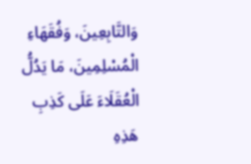وَالتَّابِعِينَ، وَفُقَهَاءِ الْمُسْلِمِينَ، مَا يَدُلُّ الْعُقَلَاءَ عَلَى كَذِبِ هَذِهِ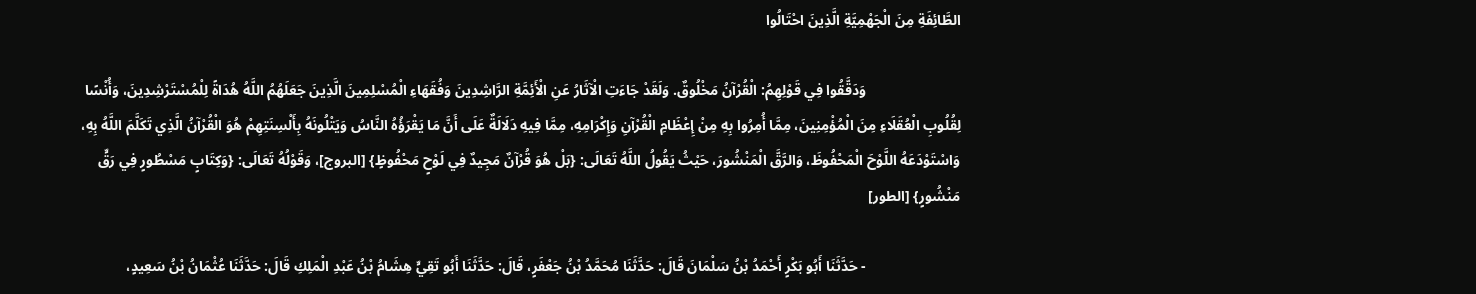الطَّائِفَةِ مِنَ الْجَهْمِيَّةِ الَّذِينَ احْتَالُوا

                          وَدَقَّقُوا فِي قَوْلِهِمُ: الْقُرْآنُ مَخْلُوقٌ. وَلَقَدْ جَاءَتِ الْآثَارُ عَنِ الْأَئِمَّةِ الرَّاشِدِينَ وَفُقَهَاءِ الْمُسْلِمِينَ الَّذِينَ جَعَلَهُمُ اللَّهُ هُدَاةً لِلْمُسْتَرْشِدِينَ، وَأُنْسًا لِقُلُوبِ الْعُقَلَاءِ مِنَ الْمُؤْمِنِينَ، مِمَّا أُمِرُوا بِهِ مِنْ إِعْظَامِ الْقُرْآنِ وَإِكْرَامِهِ، مِمَّا فِيهِ دَلَالَةٌ عَلَى أَنَّ مَا يَقْرَؤُهُ النَّاسُ وَيَتْلُونَهُ بِأَلْسِنَتِهِمْ هُوَ الْقُرْآنُ الَّذِي تَكَلَّمَ اللَّهُ بِهِ، وَاسْتَوْدَعَهُ اللَّوْحَ الْمَحْفُوظَ، وَالرَّقَّ الْمَنْشُورَ، حَيْثُ يَقُولُ اللَّهُ تَعَالَى: {بَلْ هُوَ قُرْآنٌ مَجِيدٌ فِي لَوْحٍ مَحْفُوظٍ} [البروج]، وَقَوْلُهُ تَعَالَى: {وَكِتَابٍ مَسْطُورٍ فِي رَقٍّ مَنْشُورٍ} [الطور]

                          - حَدَّثَنَا أَبُو بَكْرٍ أَحْمَدُ بْنُ سَلْمَانَ قَالَ: حَدَّثَنَا مُحَمَّدُ بْنُ جَعْفَرٍ، قَالَ: حَدَّثَنَا أَبُو تَقِيٍّ هِشَامُ بْنُ عَبْدِ الْمَلِكِ قَالَ: حَدَّثَنَا عُثْمَانُ بْنُ سَعِيدٍ،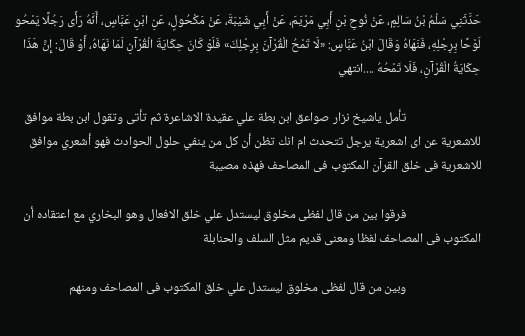حَدَّثَنِي سَلْمُ بْنُ سَالِمٍ، عَنْ نُوحِ بْنِ أَبِي مَرْيَمَ، عَنْ أَبِي شَيْبَةَ، عَنْ مَكْحُولٍ، عَنِ ابْنِ عَبَّاسٍ، أَنَّهُ رَأَى رَجُلًا يَمْحُو لَوْحًا بِرِجْلِهِ، فَنَهَاهُ وَقَالَ ابْنُ عَبَّاسٍ: «لَا تَمْحُ الْقُرْآنَ بِرِجْلِكَ» فَلَوْ كَانَ حِكَايَةَ الْقُرْآنِ لَمَا نَهَاهُ، أَوْ قَالَ: إِنَّ هَذَا حِكَايَةُ الْقُرْآنِ، فَلَا تَمْحُهُ ....انتهي

                          تأمل ياشيخ نزار صواعق ابن بطة علي عقيدة الاشاعرة ثم تأتى وتقول ابن بطة موافق للاشعرية عن اى اشعرية يرجل تتحدث ام انك تظن أن كل من ينفي حلول الحوادث فهو أشعري موافق للاشعرية فى خلق القرآن المكتوب فى المصاحف فهذه مصيبة

                          فرقوا بين من قال لفظى مخلوق ليستدل علي خلق الافعال وهو البخاري مع اعتقاده أن المكتوب فى المصاحف لفظا ومعنى قديم مثل السلف والحنابلة

                          وبين من قال لفظى مخلوق ليستدل علي خلق المكتوب فى المصاحف ومنهم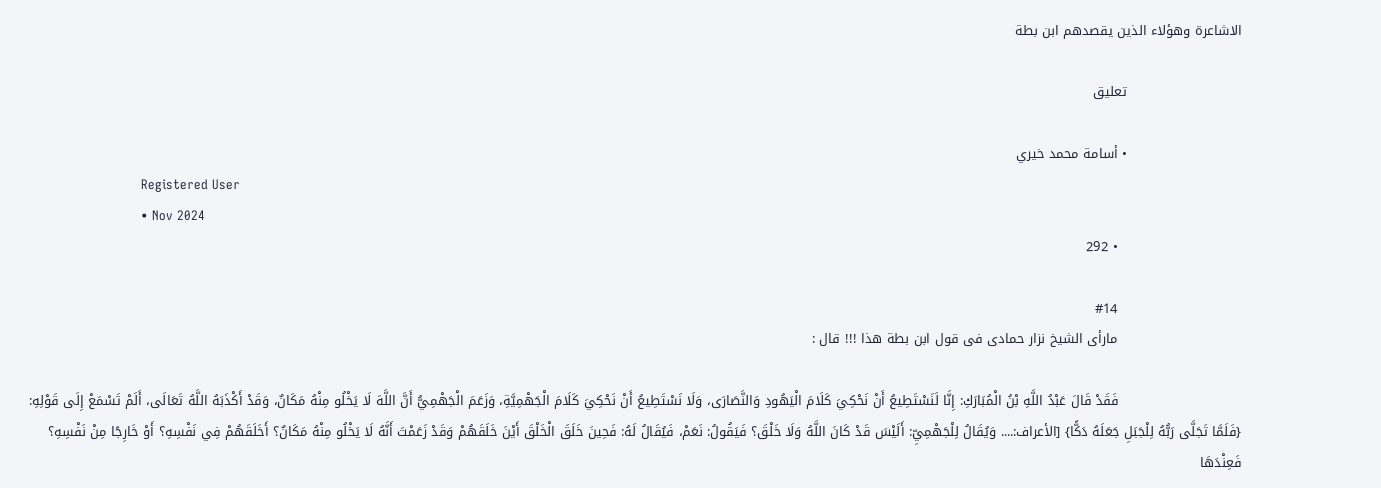الاشاعرة وهؤلاء الذين يقصدهم ابن بطة

                          تعليق

                          • أسامة محمد خيري
                            Registered User
                            • Nov 2024
                            • 292

                            #14
                            مارأى الشيخ نزار حمادى فى قول ابن بطة هذا !!! قال :

                            فَقَدْ قَالَ عَبْدُ اللَّهِ بْنُ الْمُبَارَكِ: إِنَّا لَنَسْتَطِيعُ أَنْ نَحْكِيَ كَلَامَ الْيَهُودِ وَالنَّصَارَى، وَلَا نَسْتَطِيعُ أَنْ نَحْكِيَ كَلَامَ الْجَهْمِيَّةِ، وَزَعَمَ الْجَهْمِيُّ أَنَّ اللَّهَ لَا يَخْلُو مِنْهُ مَكَانٌ، وَقَدْ أَكْذَبَهُ اللَّهُ تَعَالَى، أَلَمْ تَسْمَعْ إِلَى قَوْلِهِ: {فَلَمَّا تَجَلَّى رَبُّهُ لِلْجَبَلِ جَعَلَهُ دَكًّا} [الأعراف:.... وَيُقَالُ لِلْجَهْمِيِّ: أَلَيْسَ قَدْ كَانَ اللَّهُ وَلَا خَلْقَ؟ فَيَقُولُ: نَعَمْ، فَيُقَالُ لَهُ: فَحِينَ خَلَقَ الْخَلْقَ أَيْنَ خَلَقَهُمْ وَقَدْ زَعَمْتَ أَنَّهُ لَا يَخْلُو مِنْهُ مَكَانٌ؟ أَخَلَقَهُمْ فِي نَفْسِهِ؟ أَوْ خَارِجًا مِنْ نَفْسِهِ؟ فَعِنْدَهَا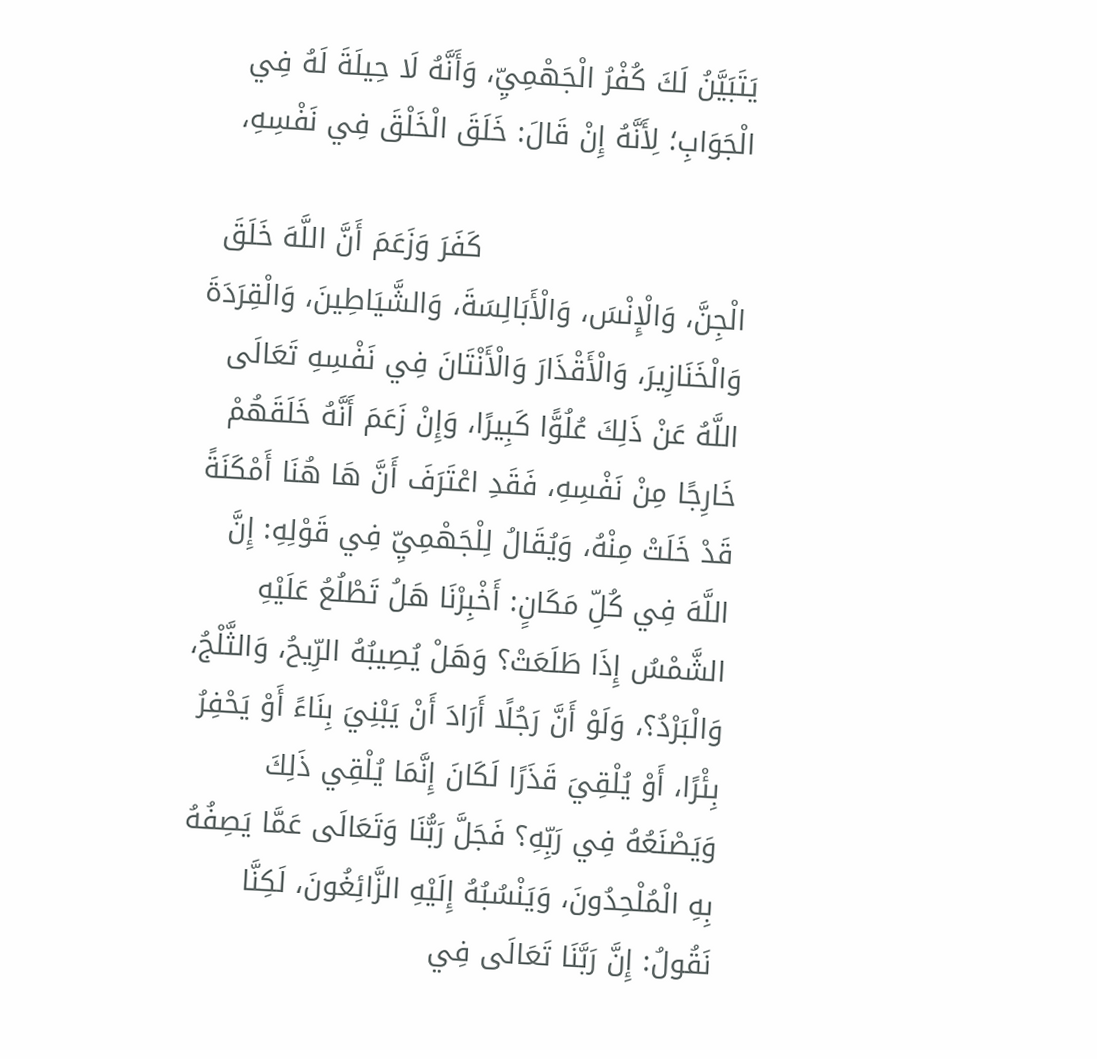يَتَبَيَّنُ لَكَ كُفْرُ الْجَهْمِيِّ، وَأَنَّهُ لَا حِيلَةَ لَهُ فِي الْجَوَابِ؛ لِأَنَّهُ إِنْ قَالَ: خَلَقَ الْخَلْقَ فِي نَفْسِهِ،

                            كَفَرَ وَزَعَمَ أَنَّ اللَّهَ خَلَقَ الْجِنَّ، وَالْإِنْسَ، وَالْأَبَالِسَةَ، وَالشَّيَاطِينَ، وَالْقِرَدَةَ وَالْخَنَازِيرَ، وَالْأَقْذَارَ وَالْأَنْتَانَ فِي نَفْسِهِ تَعَالَى اللَّهُ عَنْ ذَلِكَ عُلُوًّا كَبِيرًا، وَإِنْ زَعَمَ أَنَّهُ خَلَقَهُمْ خَارِجًا مِنْ نَفْسِهِ، فَقَدِ اعْتَرَفَ أَنَّ هَا هُنَا أَمْكَنَةً قَدْ خَلَتْ مِنْهُ، وَيُقَالُ لِلْجَهْمِيِّ فِي قَوْلِهِ: إِنَّ اللَّهَ فِي كُلِّ مَكَانٍ: أَخْبِرْنَا هَلُ تَطْلُعُ عَلَيْهِ الشَّمْسُ إِذَا طَلَعَتْ؟ وَهَلْ يُصِيبُهُ الرِّيحُ، وَالثَّلْجُ، وَالْبَرْدُ؟، وَلَوْ أَنَّ رَجُلًا أَرَادَ أَنْ يَبْنِيَ بِنَاءً أَوْ يَحْفِرُ بِئْرًا، أَوْ يُلْقِيَ قَذَرًا لَكَانَ إِنَّمَا يُلْقِي ذَلِكَ وَيَصْنَعُهُ فِي رَبِّهِ؟ فَجَلَّ رَبُّنَا وَتَعَالَى عَمَّا يَصِفُهُ بِهِ الْمُلْحِدُونَ، وَيَنْسُبُهُ إِلَيْهِ الزَّائِغُونَ، لَكِنَّا نَقُولُ: إِنَّ رَبَّنَا تَعَالَى فِي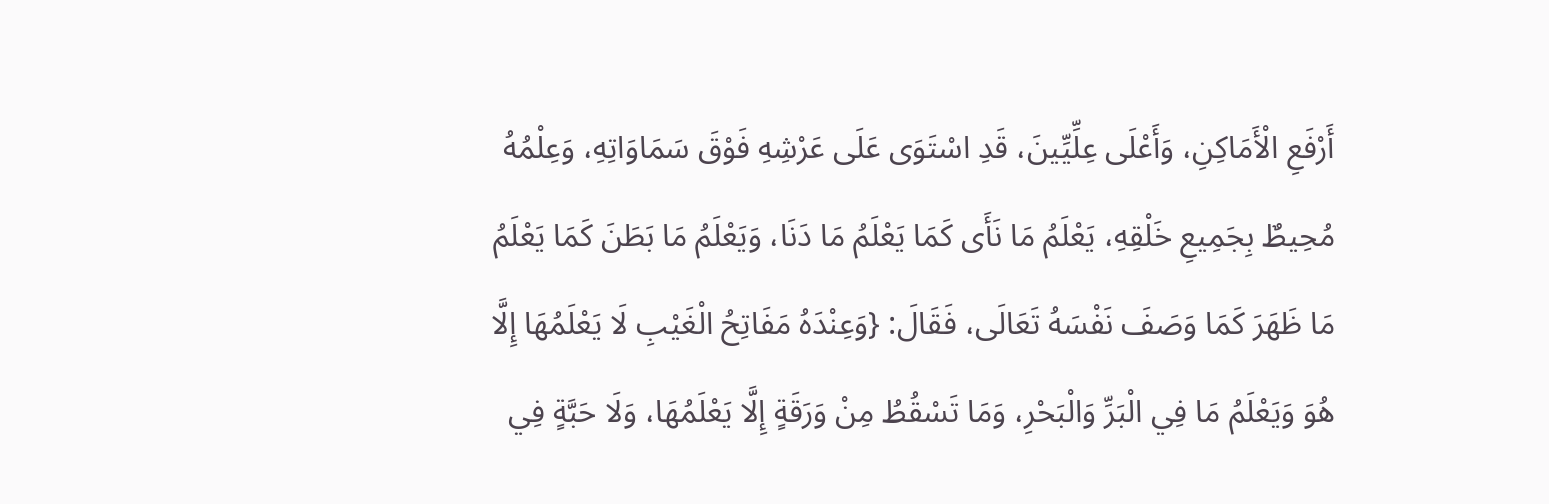أَرْفَعِ الْأَمَاكِنِ، وَأَعْلَى عِلِّيِّينَ، قَدِ اسْتَوَى عَلَى عَرْشِهِ فَوْقَ سَمَاوَاتِهِ، وَعِلْمُهُ مُحِيطٌ بِجَمِيعِ خَلْقِهِ، يَعْلَمُ مَا نَأَى كَمَا يَعْلَمُ مَا دَنَا، وَيَعْلَمُ مَا بَطَنَ كَمَا يَعْلَمُ مَا ظَهَرَ كَمَا وَصَفَ نَفْسَهُ تَعَالَى، فَقَالَ: {وَعِنْدَهُ مَفَاتِحُ الْغَيْبِ لَا يَعْلَمُهَا إِلَّا هُوَ وَيَعْلَمُ مَا فِي الْبَرِّ وَالْبَحْرِ، وَمَا تَسْقُطُ مِنْ وَرَقَةٍ إِلَّا يَعْلَمُهَا، وَلَا حَبَّةٍ فِي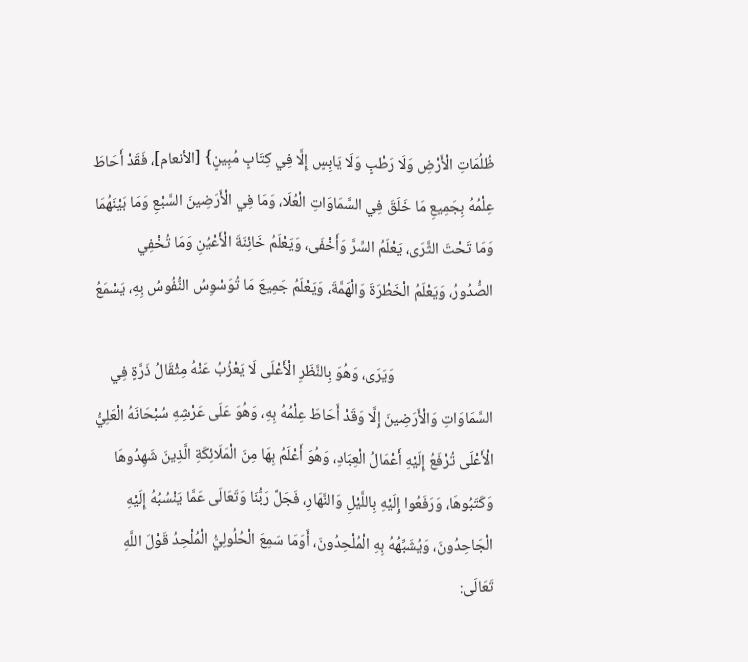ظُلُمَاتِ الْأَرْضِ وَلَا رَطْبٍ وَلَا يَابِسٍ إِلَّا فِي كِتَابٍ مُبِينٍ} [الأنعام]، فَقَدْ أَحَاطَ عِلْمُهُ بِجَمِيعِ مَا خَلَقَ فِي السَّمَاوَاتِ الْعُلَا، وَمَا فِي الْأَرَضِينَ السَّبْعِ وَمَا بَيْنَهُمَا وَمَا تَحْتَ الثَّرَى، يَعْلَمُ السِّرَّ وَأَخْفَى، وَيَعْلَمُ خَائِنَةَ الْأَعْيُنِ وَمَا تُخْفِي الصُّدُورُ، وَيَعْلَمُ الْخَطْرَةَ وَالْهَمَّةَ، وَيَعْلَمُ جَمِيعَ مَا تُوَسْوِسُ النُّفُوسُ بِهِ، يَسْمَعُ

                            وَيَرَى، وَهُوَ بِالنَّظَرِ الْأَعْلَى لَا يَعْزُبُ عَنْهُ مِثْقَالُ ذَرَّةٍ فِي السَّمَاوَاتِ وَالْأَرَضِينَ إِلَّا وَقَدْ أَحَاطَ عِلْمُهُ بِهِ، وَهُوَ عَلَى عَرْشِهِ سُبْحَانَهُ الْعَلِيُّ الْأَعْلَى تُرْفَعُ إِلَيْهِ أَعْمَالُ الْعِبَادِ، وَهُوَ أَعْلَمُ بِهَا مِنَ الْمَلَائِكَةِ الَّذِينَ شَهِدُوهَا وَكَتَبُوهَا، وَرَفَعُوا إِلَيْهِ بِاللَّيْلِ وَالنَّهَارِ، فَجَلَّ رَبُّنَا وَتَعَالَى عَمَّا يَنْسُبُهُ إِلَيْهِ الْجَاحِدُونَ، وَيُشَبِّهُهُ بِهِ الْمُلْحِدُونَ، أَوَمَا سَمِعَ الْحُلُولِيُّ الْمُلْحِدُ قَوْلَ اللَّهِ تَعَالَى: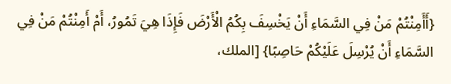{أَأَمِنْتُمْ مَنْ فِي السَّمَاءِ أَنْ يَخْسِفَ بِكُمُ الْأَرْضَ فَإِذَا هِيَ تَمُورُ، أَمْ أَمِنْتُمْ مَنْ فِي السَّمَاءِ أَنْ يُرْسِلَ عَلَيْكُمْ حَاصِبًا} [الملك،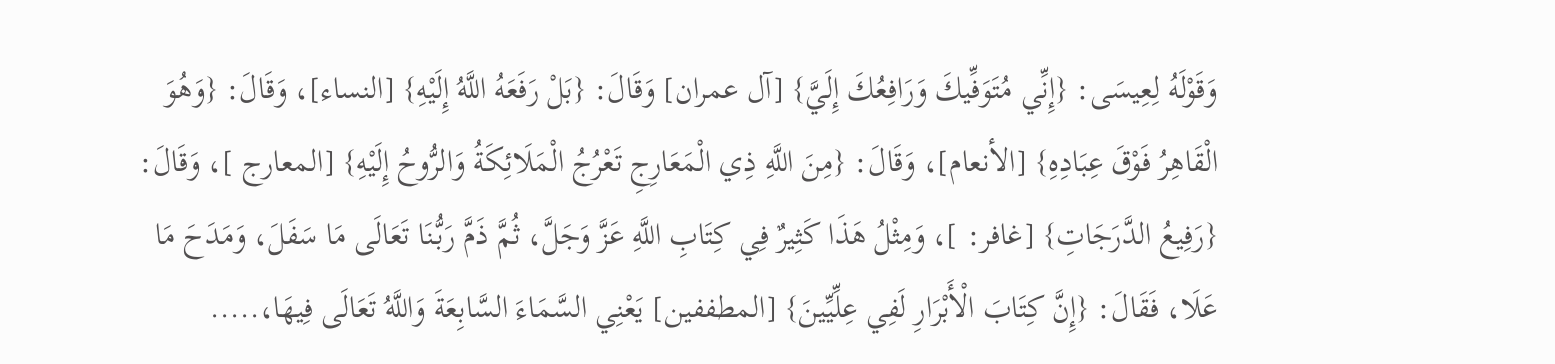وَقَوْلَهُ لِعِيسَى: {إِنِّي مُتَوَفِّيكَ وَرَافِعُكَ إِلَيَّ} [آل عمران] وَقَالَ: {بَلْ رَفَعَهُ اللَّهُ إِلَيْهِ} [النساء]، وَقَالَ: {وَهُوَ الْقَاهِرُ فَوْقَ عِبَادِهِ} [الأنعام]، وَقَالَ: {مِنَ اللَّهِ ذِي الْمَعَارِجِ تَعْرُجُ الْمَلَائِكَةُ وَالرُّوحُ إِلَيْهِ} [المعارج ]، وَقَالَ: {رَفِيعُ الدَّرَجَاتِ} [غافر: ]، وَمِثْلُ هَذَا كَثِيرٌ فِي كِتَابِ اللَّهِ عَزَّ وَجَلَّ، ثُمَّ ذَمَّ رَبُّنَا تَعَالَى مَا سَفَلَ، وَمَدَحَ مَا عَلَا، فَقَالَ: {إِنَّ كِتَابَ الْأَبْرَارِ لَفِي عِلِّيِّينَ} [المطففين] يَعْنِي السَّمَاءَ السَّابِعَةَ وَاللَّهُ تَعَالَى فِيهَا،.....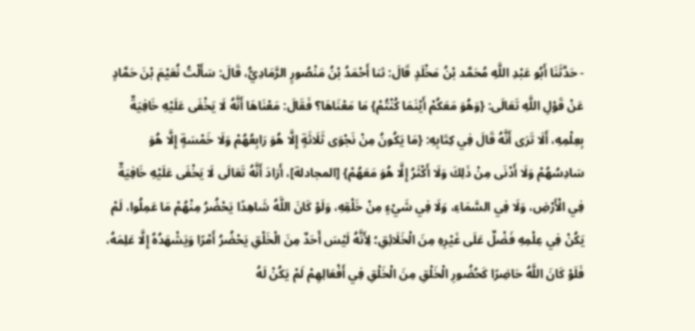- حَدَّثَنَا أَبُو عَبْدِ اللَّهِ مُحَمَّد بْنُ مَخْلَدٍ قَالَ: ثنا أَحْمَدُ بْنُ مَنْصُورٍ الرَّمَادِيُّ، قَالَ: سَأَلْتُ نُعَيْمَ بْنَ حَمَّادٍ عَنْ قَوْلِ اللَّهِ تَعَالَى: {وَهُوَ مَعَكُمْ أَيْنَمَا كُنْتُمْ} مَا مَعْنَاهَا؟ فَقَالَ: مَعْنَاهَا أَنَّهُ لَا يَخْفَى عَلَيْهِ خَافِيَةٌ بِعِلْمِهِ، أَلَا تَرَى أَنَّهُ قَالَ فِي كِتَابِهِ: {مَا يَكُونُ مِنْ نَجْوَى ثَلَاثَةٍ إِلَّا هُوَ رَابِعُهُمْ وَلَا خَمْسَةٍ إِلَّا هُوَ سَادِسُهُمْ وَلَا أَدْنَى مِنْ ذَلِكَ وَلَا أَكْثَرُ إِلَّا هُوَ مَعَهُمْ} [المجادلة]، أَرَادَ أَنَّهُ تَعَالَى لَا يَخْفَى عَلَيْهِ خَافِيَةٌ فِي الْأَرْضِ، وَلَا فِي السَّمَاءِ، وَلَا فِي شَيْءٍ مِنْ خَلْقِهِ، وَلَوْ كَانَ اللَّهُ شَاهِدًا يَحْضُرُ مِنْهُمْ مَا عَمِلُوا، لَمْ يَكُنْ فِي عِلْمِهِ فَضْلٌ عَلَى غَيْرِهِ مِنَ الْخَلَائِقِ؛ لِأَنَّهُ لَيْسَ أَحَدٌ مِنَ الْخَلْقِ يَحْضُرُ أَمْرًا وَيَشْهَدُهُ إِلَّا عَلِمَهُ، فَلَوْ كَانَ اللَّهُ حَاضِرًا كَحُضُورِ الْخَلْقِ مِنَ الْخَلْقِ فِي أَفْعَالِهِمْ لَمْ يَكُنْ لَهُ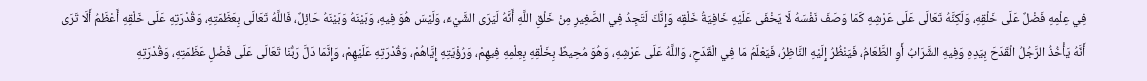فِي عِلْمِهِ فَضْلٌ عَلَى خَلْقِهِ، وَلَكِنَّهُ تَعَالَى عَلَى عَرْشِهِ كَمَا وَصَفَ نَفْسَهُ لَا يَخْفَى عَلَيْهِ خَافِيَةُ خَلْقِه وَإِنَّكَ لَتَجِدُ فِي الصَّغِيرِ مِنْ خَلْقِ اللَّهِ أَنَّهُ لَيَرَى الشَّيْءَ، وَلَيْسَ هُوَ فِيهِ، وَبَيْنَهُ وَبَيْنَهُ حَائِلٌ، فَاللَّهُ تَعَالَى بِعَظَمَتِهِ، وَقُدْرَتِهِ عَلَى خَلْقِهِ أَعْظَمُ أَلَا تَرَى أَنَّهُ يَأْخُذُ الرَّجُلُ الْقَدَحَ بِيَدِهِ وَفِيهِ الشَّرَابُ أَوِ الطَّعَامُ، فَيَنْظُرُ إِلَيْهِ النَّاظِرُ، فَيَعْلَمُ مَا فِي الْقَدَحِ، وَاللَّهُ عَلَى عَرْشِهِ، وَهُوَ مُحِيطٌ بِخَلْقِهِ بِعِلْمِهِ فِيهِمْ، وَرُؤْيَتِهِ إِيَّاهُمْ، وَقُدْرَتِهِ عَلَيْهِمْ، وَإِنَّمَا دَلَّ رَبُّنَا تَعَالَى عَلَى فَضْلِ عَظَمَتِهِ، وَقُدْرَتِهِ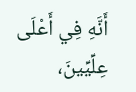أَنَّهِ فِي أَعْلَى عِلِّيِّينَ،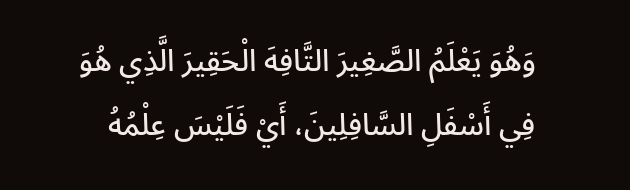وَهُوَ يَعْلَمُ الصَّغِيرَ التَّافِهَ الْحَقِيرَ الَّذِي هُوَ فِي أَسْفَلِ السَّافِلِينَ، أَيْ فَلَيْسَ عِلْمُهُ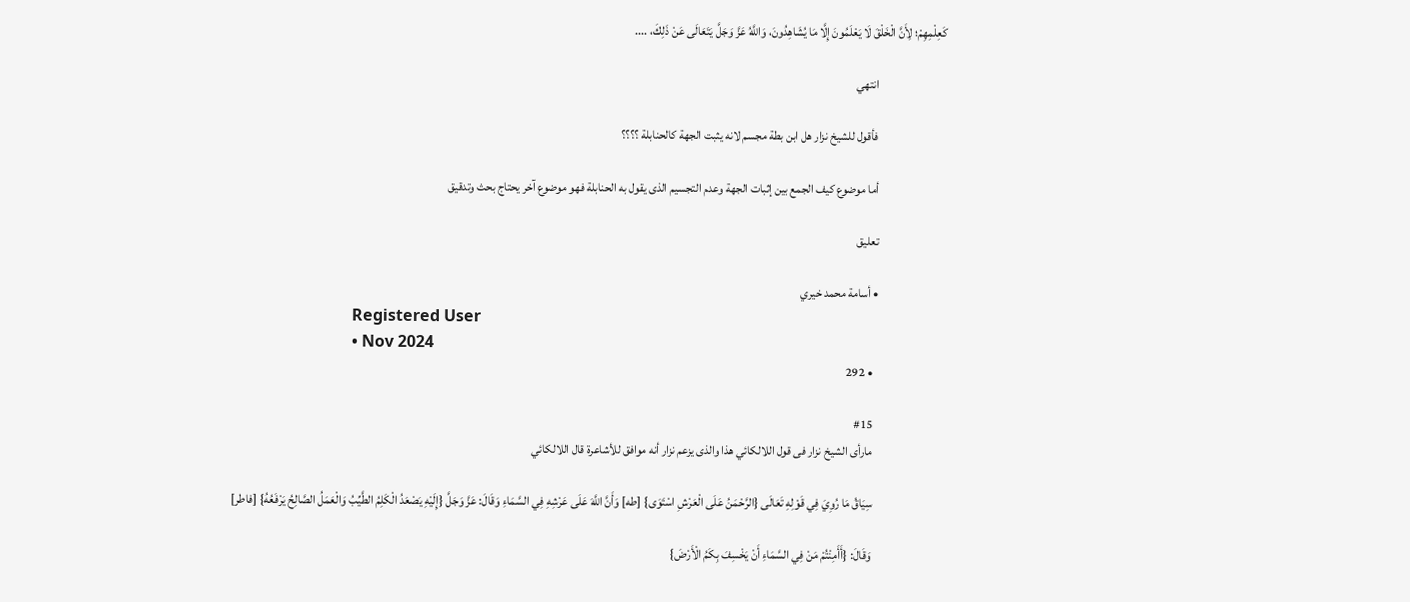كَعِلْمِهِمْ؛ لِأَنَّ الْخَلْقَ لَا يَعْلَمُونَ إِلَّا مَا يُشَاهِدُونَ، وَاللَّهُ عَزَّ وَجَلَّ يَتَعَالَى عَنْ ذَلِكَ، ....

                            انتهي

                            فأقول للشيخ نزار هل ابن بطة مجسم لانه يثبت الجهة كالحنابلة ؟؟؟؟

                            أما موضوع كيف الجمع بين إثبات الجهة وعدم التجسيم الذى يقول به الحنابلة فهو موضوع آخر يحتاج بحث وتدقيق

                            تعليق

                            • أسامة محمد خيري
                              Registered User
                              • Nov 2024
                              • 292

                              #15
                              مارأى الشيخ نزار فى قول اللالكائي هذا والذى يزعم نزار أنه موافق للأشاعرة قال اللالكائي

                              سِيَاقُ مَا رُوِيَ فِي قَوْلِهِ تَعَالَى {الرَّحْمَنُ عَلَى الْعَرْشِ اسْتَوَى} [طه] وَأَنَّ اللَّهَ عَلَى عَرْشِهِ فِي السَّمَاءِ وَقَالَ: عَزَّ وَجَلَّ {إِلَيْهِ يَصْعَدُ الْكَلِمُ الطَّيِّبُ وَالْعَمَلُ الصَّالِحُ يَرْفَعُهُ} [فاطر]

                              وَقَالَ: {أَأَمِنْتُمْ مَنْ فِي السَّمَاءِ أَنْ يَخْسِفَ بِكَمُ الْأَرْضَ}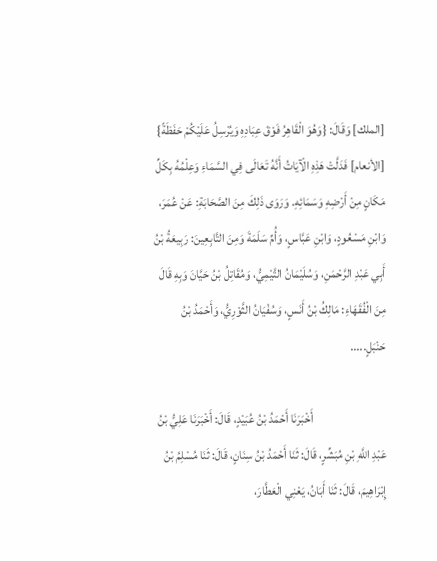[الملك] وَقَالَ: {وَهُوَ الْقَاهِرُ فَوْقَ عِبَادِهِ وَيُرْسِلُ عَلَيْكُمْ حَفَظَةً} [الأنعام] فَدَلَّتْ هَذِهِ الْآيَاتُ أَنَّهُ تَعَالَى فِي السَّمَاءِ وَعِلْمُهُ بِكَلِّ مَكَانٍ مِنْ أَرْضِهِ وَسَمَائِهِ. وَرَوَى ذَلِكَ مِنَ الصَّحَابَةِ: عَنْ عُمَرَ، وَابْنِ مَسْعُودٍ، وَابْنِ عَبَّاسٍ، وَأُمِّ سَلَمَةَ وَمِنَ التَّابِعِينَ: رَبِيعَةُ بْنُ أَبِي عَبْدِ الرَّحْمَنِ، وَسُلَيْمَانُ التَّيْمِيُّ، وَمُقَاتِلُ بْنُ حَيَّانَ وَبِهِ قَالَ مِنَ الْفُقَهَاءِ: مَالِكُ بْنُ أَنَسٍ، وَسُفْيَانُ الثَّوْرِيُّ، وَأَحْمَدُ بْنُ حَنْبَلٍ.....

                              أَخْبَرَنَا أَحْمَدُ بْنُ عُبَيْدٍ، قَالَ: أَخْبَرَنَا عَلِيُّ بْنُ عَبْدِ اللَّهِ بْنِ مُبَشِّرٍ، قَالَ: ثَنَا أَحْمَدُ بْنُ سِنَانٍ، قَالَ: ثَنَا مُسْلِمُ بْنُ إِبْرَاهِيمَ، قَالَ: ثَنَا أَبَانُ، يَعْنِي الْعَطَّارَ،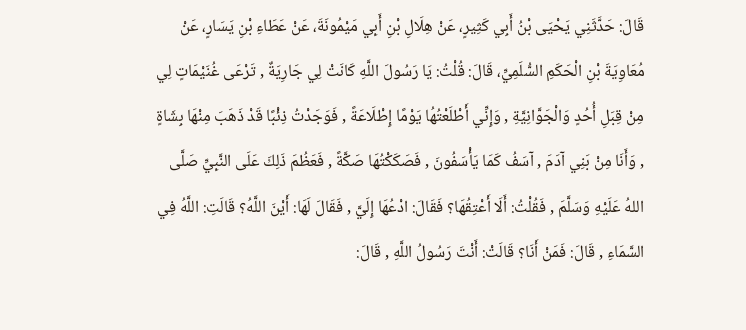قَالَ: حَدَّثَنِي يَحْيَى بْنُ أَبِي كَثِيرٍ، عَنْ هِلَالِ بْنِ أَبِي مَيْمُونَةَ، عَنْ عَطَاءِ بْنِ يَسَارٍ، عَنْ مُعَاوِيَةَ بْنِ الْحَكَمِ السُّلَمِيِّ، قَالَ: قُلْتُ: يَا رَسُولَ اللَّهِ كَانَتْ لِي جَارِيَةٌ , تَرْعَى غُنَيْمَاتٍ لِي مِنْ قِبَلِ أُحُدٍ وَالْجَوَّانِيَّةِ , وَإِنِّي أَطْلَعْتُهُا يَوْمًا إِطْلَاعَةً , فَوَجَدْتُ ذِئْبًا قَدْ ذَهَبَ مِنْهَا بِشَاةٍ , وَأَنَا مِنْ بَنِي آدَمَ , آسَفُ كَمَا يَأْسَفُونَ , فَصَكَكْتُهَا صَكَّةً , فَعَظُمَ ذَلِكَ عَلَى النَّبِيِّ صَلَّى اللهُ عَلَيْهِ وَسَلَّمَ , فَقُلْتُ: أَلَا أَعْتِقُهَا؟ فَقَالَ: ادْعُهَا إِلَيَّ , فَقَالَ لَهَا: أَيْنَ اللَّهُ؟ قَالَتِ: اللَّهُ فِي السَّمَاءِ , قَالَ: فَمَنْ أَنَا؟ قَالَتْ: أَنْتَ رَسُولُ اللَّهِ , قَالَ: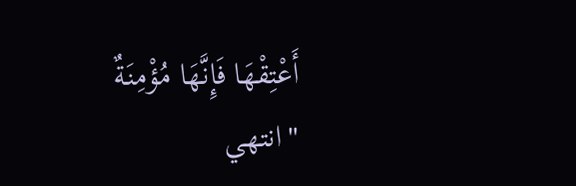أَعْتِقْهَا فَإِنَّهَا مُؤْمِنَةٌ "انتهي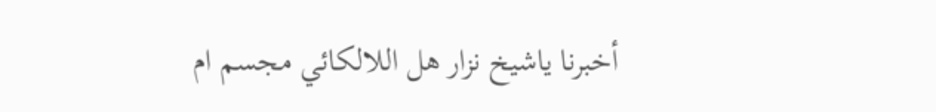أخبرنا ياشيخ نزار هل اللالكائي مجسم ام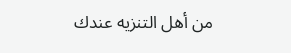من أهل التنزيه عندك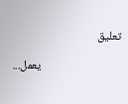تعليق

                              يعمل...